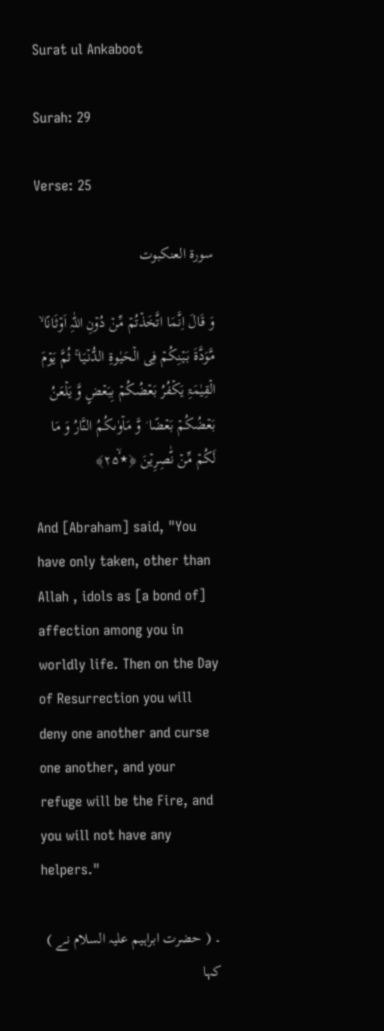Surat ul Ankaboot

Surah: 29

Verse: 25

سورة العنكبوت

وَ قَالَ اِنَّمَا اتَّخَذۡتُمۡ مِّنۡ دُوۡنِ اللّٰہِ اَوۡثَانًا ۙ مَّوَدَّۃَ بَیۡنِکُمۡ فِی الۡحَیٰوۃِ الدُّنۡیَا ۚ ثُمَّ یَوۡمَ الۡقِیٰمَۃِ یَکۡفُرُ بَعۡضُکُمۡ بِبَعۡضٍ وَّ یَلۡعَنُ بَعۡضُکُمۡ بَعۡضًا ۫ وَّ مَاۡوٰىکُمُ النَّارُ وَ مَا لَکُمۡ مِّنۡ نّٰصِرِیۡنَ ﴿٭ۙ۲۵﴾

And [Abraham] said, "You have only taken, other than Allah , idols as [a bond of] affection among you in worldly life. Then on the Day of Resurrection you will deny one another and curse one another, and your refuge will be the Fire, and you will not have any helpers."

۔ ( حضرت ابراہیم علیہ السلام نے ) کہا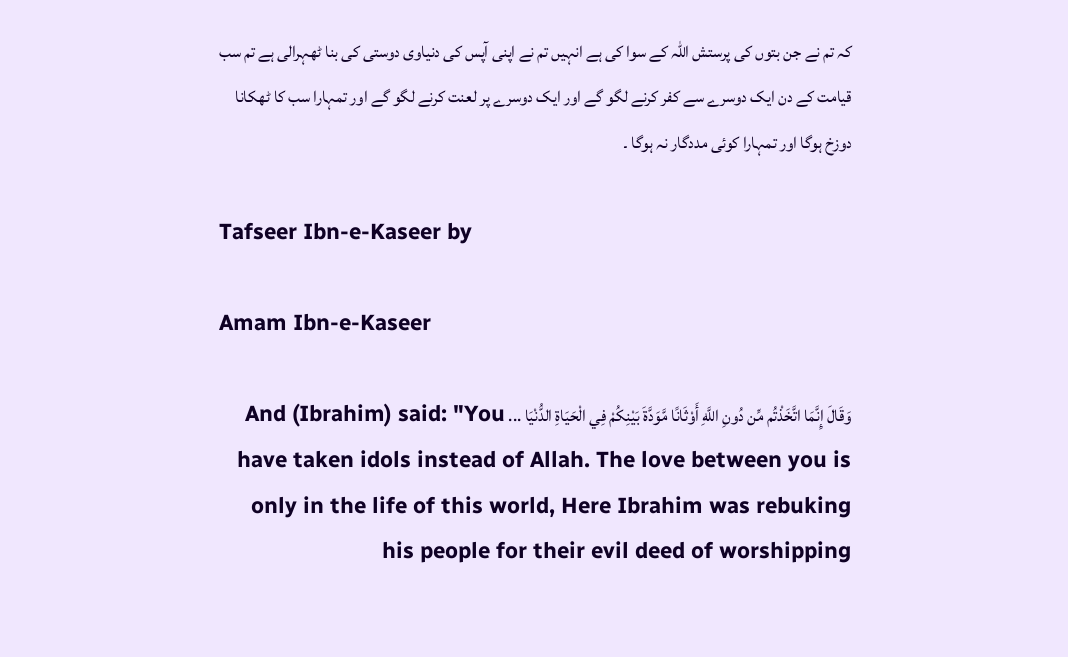کہ تم نے جن بتوں کی پرستش اللہ کے سوا کی ہے انہیں تم نے اپنی آپس کی دنیاوی دوستی کی بنا ٹھہرالی ہے تم سب قیامت کے دن ایک دوسرے سے کفر کرنے لگو گے اور ایک دوسرے پر لعنت کرنے لگو گے اور تمہارا سب کا ٹھکانا دوزخ ہوگا اور تمہارا کوئی مددگار نہ ہوگا ۔

Tafseer Ibn-e-Kaseer by

Amam Ibn-e-Kaseer

وَقَالَ إِنَّمَا اتَّخَذْتُم مِّن دُونِ اللَّهِ أَوْثَانًا مَّوَدَّةَ بَيْنِكُمْ فِي الْحَيَاةِ الدُّنْيَا ... And (Ibrahim) said: "You have taken idols instead of Allah. The love between you is only in the life of this world, Here Ibrahim was rebuking his people for their evil deed of worshipping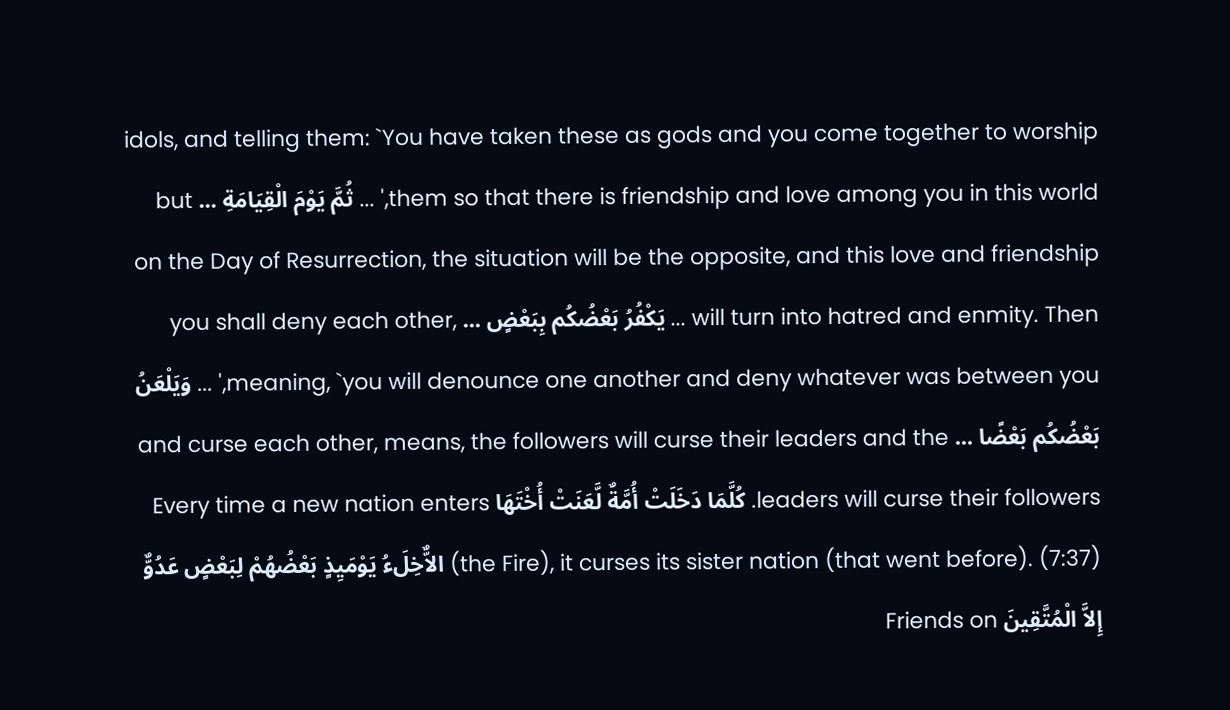idols, and telling them: `You have taken these as gods and you come together to worship them so that there is friendship and love among you in this world,' ... ثُمَّ يَوْمَ الْقِيَامَةِ ... but on the Day of Resurrection, the situation will be the opposite, and this love and friendship will turn into hatred and enmity. Then ... يَكْفُرُ بَعْضُكُم بِبَعْضٍ ... you shall deny each other, meaning, `you will denounce one another and deny whatever was between you,' ... وَيَلْعَنُ بَعْضُكُم بَعْضًا ... and curse each other, means, the followers will curse their leaders and the leaders will curse their followers. كُلَّمَا دَخَلَتْ أُمَّةٌ لَّعَنَتْ أُخْتَهَا Every time a new nation enters (the Fire), it curses its sister nation (that went before). (7:37) الاٌّخِلَءُ يَوْمَيِذٍ بَعْضُهُمْ لِبَعْضٍ عَدُوٌّ إِلاَّ الْمُتَّقِينَ Friends on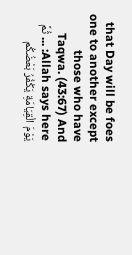that Day will be foes one to another except those who have Taqwa. (43:67) And Allah says here: ... ثُمَّ يَوْمَ الْقِيَامَةِ يَكْفُرُ بَعْضُكُم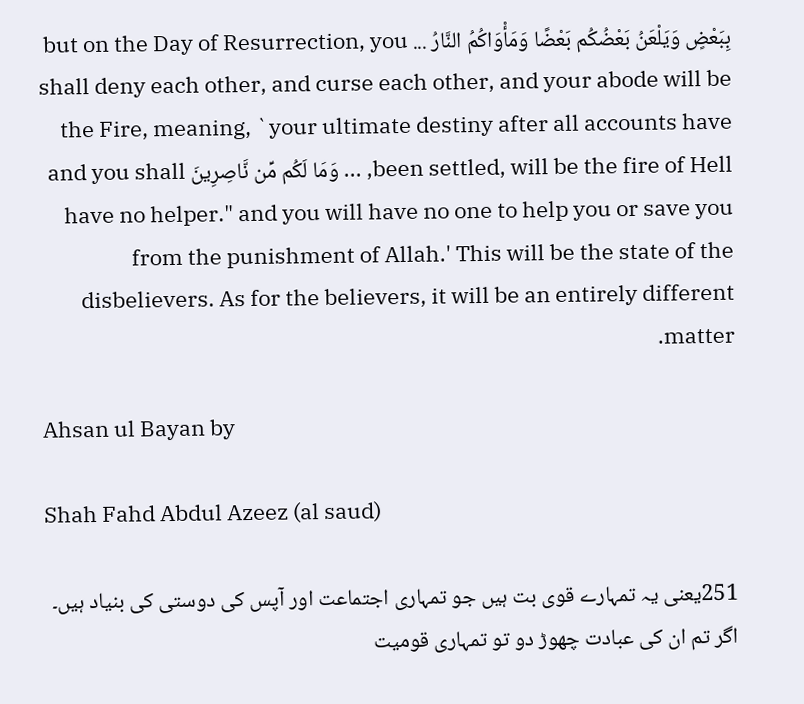بِبَعْضٍ وَيَلْعَنُ بَعْضُكُم بَعْضًا وَمَأْوَاكُمُ النَّارُ ... but on the Day of Resurrection, you shall deny each other, and curse each other, and your abode will be the Fire, meaning, `your ultimate destiny after all accounts have been settled, will be the fire of Hell, ... وَمَا لَكُم مِّن نَّاصِرِينَ and you shall have no helper." and you will have no one to help you or save you from the punishment of Allah.' This will be the state of the disbelievers. As for the believers, it will be an entirely different matter.

Ahsan ul Bayan by

Shah Fahd Abdul Azeez (al saud)

251یعنی یہ تمہارے قوی بت ہیں جو تمہاری اجتماعت اور آپس کی دوستی کی بنیاد ہیں۔ اگر تم ان کی عبادت چھوڑ دو تو تمہاری قومیت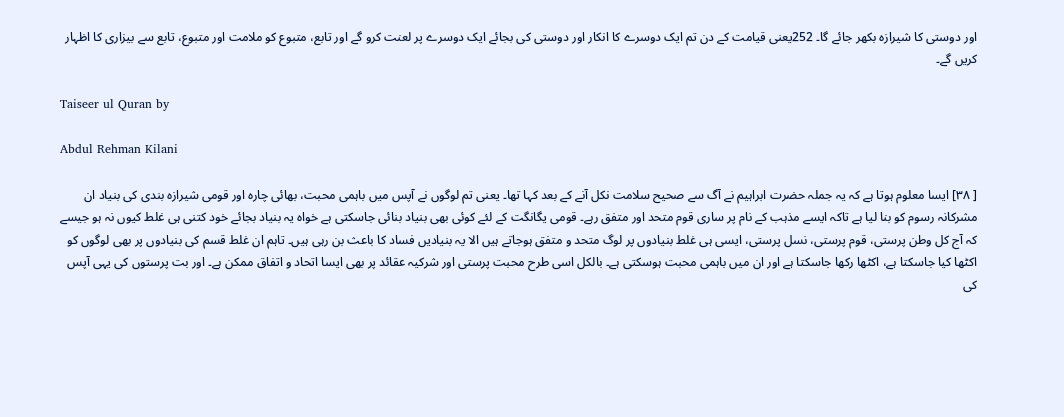اور دوستی کا شیرازہ بکھر جائے گا۔ 252یعنی قیامت کے دن تم ایک دوسرے کا انکار اور دوستی کی بجائے ایک دوسرے پر لعنت کرو گے اور تابع، متبوع کو ملامت اور متبوع، تابع سے بیزاری کا اظہار کریں گے۔

Taiseer ul Quran by

Abdul Rehman Kilani

[ ٣٨] ایسا معلوم ہوتا ہے کہ یہ جملہ حضرت ابراہیم نے آگ سے صحیح سلامت نکل آنے کے بعد کہا تھا۔ یعنی تم لوگوں نے آپس میں باہمی محبت، بھائی چارہ اور قومی شیرازہ بندی کی بنیاد ان مشرکانہ رسوم کو بنا لیا ہے تاکہ ایسے مذہب کے نام پر ساری قوم متحد اور متفق رہے۔ قومی یگانگت کے لئے کوئی بھی بنیاد بنائی جاسکتی ہے خواہ یہ بنیاد بجائے خود کتنی ہی غلط کیوں نہ ہو جیسے کہ آج کل وطن پرستی، قوم پرستی، نسل پرستی، ایسی ہی غلط بنیادوں پر لوگ متحد و متفق ہوجاتے ہیں الا یہ بنیادیں فساد کا باعث بن رہی ہیں۔ تاہم ان غلط قسم کی بنیادوں پر بھی لوگوں کو اکٹھا کیا جاسکتا ہے، اکٹھا رکھا جاسکتا ہے اور ان میں باہمی محبت ہوسکتی ہے۔ بالکل اسی طرح محبت پرستی اور شرکیہ عقائد پر بھی ایسا اتحاد و اتفاق ممکن ہے۔ اور بت پرستوں کی یہی آپس کی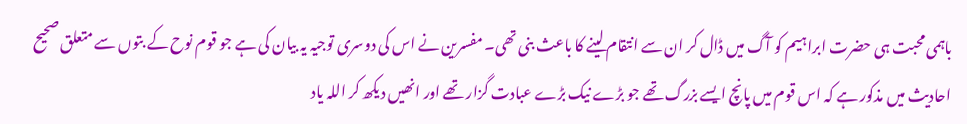باہمی محبت ہی حضرت ابراہیم کو آگ میں ڈال کر ان سے انتقام لینے کا باعث بنی تھی۔ مفسرین نے اس کی دوسری توجیہ یہ بیان کی ہے جو قوم نوح کے بتوں سے متعلق صحیح احادیث میں مذکور ہے کہ اس قوم میں پانچ ایسے بزرگ تھے جو بڑے نیک بڑے عبادت گزار تھے اور انھیں دیکھ کر اللہ یاد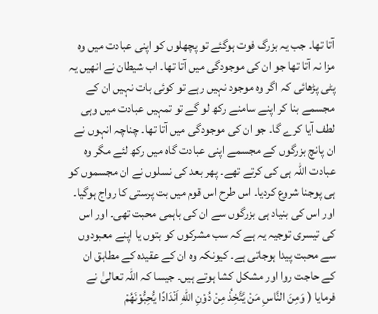آتا تھا۔ جب یہ بزرگ فوت ہوگئے تو پچھلوں کو اپنی عبادت میں وہ مزا نہ آتا تھا جو ان کی موجودگی میں آتا تھا۔ اب شیطان نے انھیں یہ پٹی پڑھائی کہ اگر وہ موجود نہیں رہے تو کوئی بات نہیں ان کے مجسمے بنا کر اپنے سامنے رکھ لو گے تو تمہیں عبادت میں وہی لطف آیا کرے گا۔ جو ان کی موجودگی میں آتا تھا۔ چناچہ انہوں نے ان پانچ بزرگوں کے مجسمے اپنی عبادت گاہ میں رکھ لئے مگر وہ عبادت اللہ ہی کی کرتے تھے۔ پھر بعد کی نسلوں نے ان مجسموں کو ہی پوجنا شروع کردیا۔ اس طرح اس قوم میں بت پرستی کا رواج ہوگیا۔ اور اس کی بنیاد ہی بزرگوں سے ان کی باہمی محبت تھی۔ اور اس کی تیسری توجیہ یہ ہے کہ سب مشرکوں کو بتوں یا اپنے معبودوں سے محبت پیدا ہوجاتی ہے۔ کیونکہ وہ ان کے عقیدہ کے مطابق ان کے حاجت روا اور مشکل کشا ہوتے ہیں۔ جیسا کہ اللہ تعالیٰ نے فرمایا ( وَمِنَ النَّاسِ مَنْ يَّتَّخِذُ مِنْ دُوْنِ اللّٰهِ اَنْدَادًا يُّحِبُّوْنَهُمْ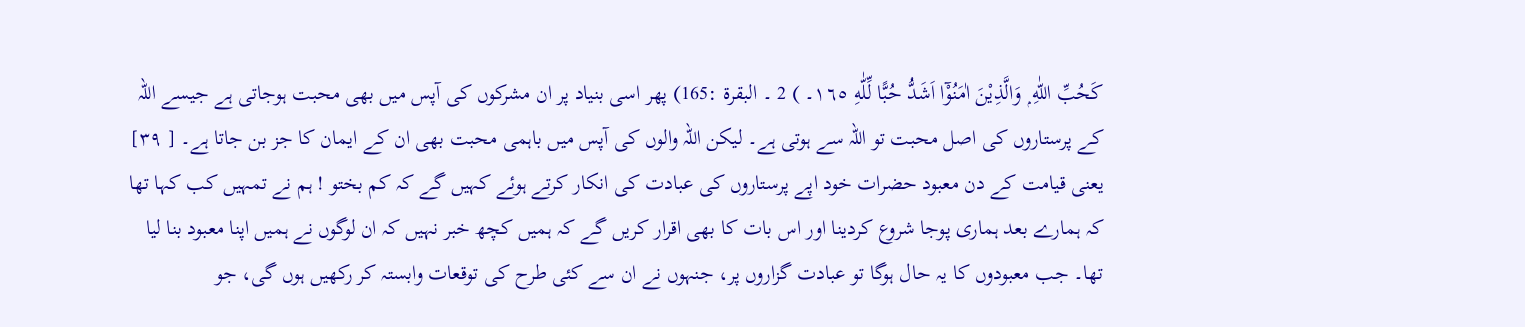كَحُبِّ اللّٰهِ ۭ وَالَّذِيْنَ اٰمَنُوْٓا اَشَدُّ حُبًّا لِّلّٰهِ ١٦٥۔ ) 2 ۔ البقرة :165) پھر اسی بنیاد پر ان مشرکوں کی آپس میں بھی محبت ہوجاتی ہے جیسے اللہ کے پرستاروں کی اصل محبت تو اللہ سے ہوتی ہے۔ لیکن اللہ والوں کی آپس میں باہمی محبت بھی ان کے ایمان کا جز بن جاتا ہے۔ [ ٣٩] یعنی قیامت کے دن معبود حضرات خود اپے پرستاروں کی عبادت کی انکار کرتے ہوئے کہیں گے کہ کم بختو ! ہم نے تمہیں کب کہا تھا کہ ہمارے بعد ہماری پوجا شروع کردینا اور اس بات کا بھی اقرار کریں گے کہ ہمیں کچھ خبر نہیں کہ ان لوگوں نے ہمیں اپنا معبود بنا لیا تھا۔ جب معبودوں کا یہ حال ہوگا تو عبادت گزاروں پر، جنہوں نے ان سے کئی طرح کی توقعات وابستہ کر رکھیں ہوں گی، جو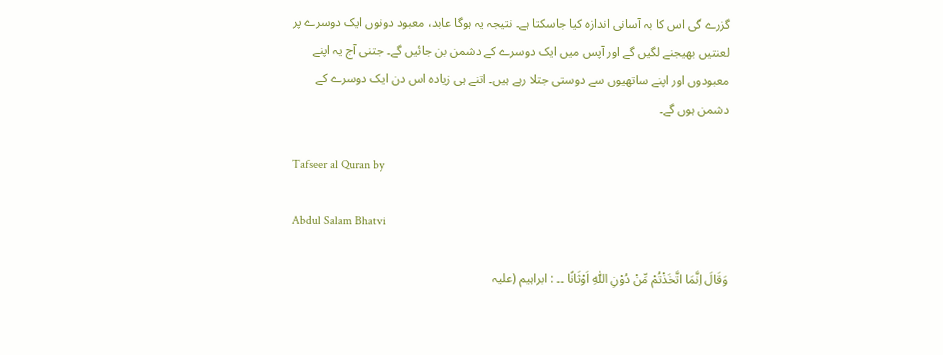گزرے گی اس کا بہ آسانی اندازہ کیا جاسکتا ہے۔ نتیجہ یہ ہوگا عابد، معبود دونوں ایک دوسرے پر لعنتیں بھیجنے لگیں گے اور آپس میں ایک دوسرے کے دشمن بن جائیں گے۔ جتنی آج یہ اپنے معبودوں اور اپنے ساتھیوں سے دوستی جتلا رہے ہیں۔ اتنے ہی زیادہ اس دن ایک دوسرے کے دشمن ہوں گے۔

Tafseer al Quran by

Abdul Salam Bhatvi

وَقَالَ اِنَّمَا اتَّخَذْتُمْ مِّنْ دُوْنِ اللّٰهِ اَوْثَانًا ۔۔ : ابراہیم (علیہ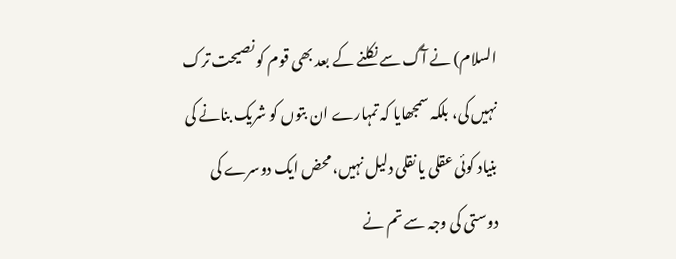السلام) نے آگ سے نکلنے کے بعد بھی قوم کو نصیحت ترک نہیں کی، بلکہ سمجھایا کہ تمہارے ان بتوں کو شریک بنانے کی بنیاد کوئی عقلی یا نقلی دلیل نہیں، محض ایک دوسرے کی دوستی کی وجہ سے تم نے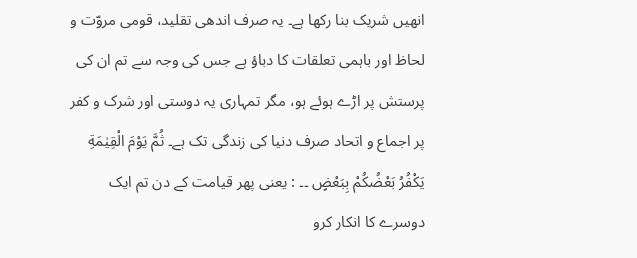انھیں شریک بنا رکھا ہے۔ یہ صرف اندھی تقلید، قومی مروّت و لحاظ اور باہمی تعلقات کا دباؤ ہے جس کی وجہ سے تم ان کی پرستش پر اڑے ہوئے ہو، مگر تمہاری یہ دوستی اور شرک و کفر پر اجماع و اتحاد صرف دنیا کی زندگی تک ہے۔ ثُمَّ يَوْمَ الْقِيٰمَةِ يَكْفُرُ بَعْضُكُمْ بِبَعْضٍ ۔۔ : یعنی پھر قیامت کے دن تم ایک دوسرے کا انکار کرو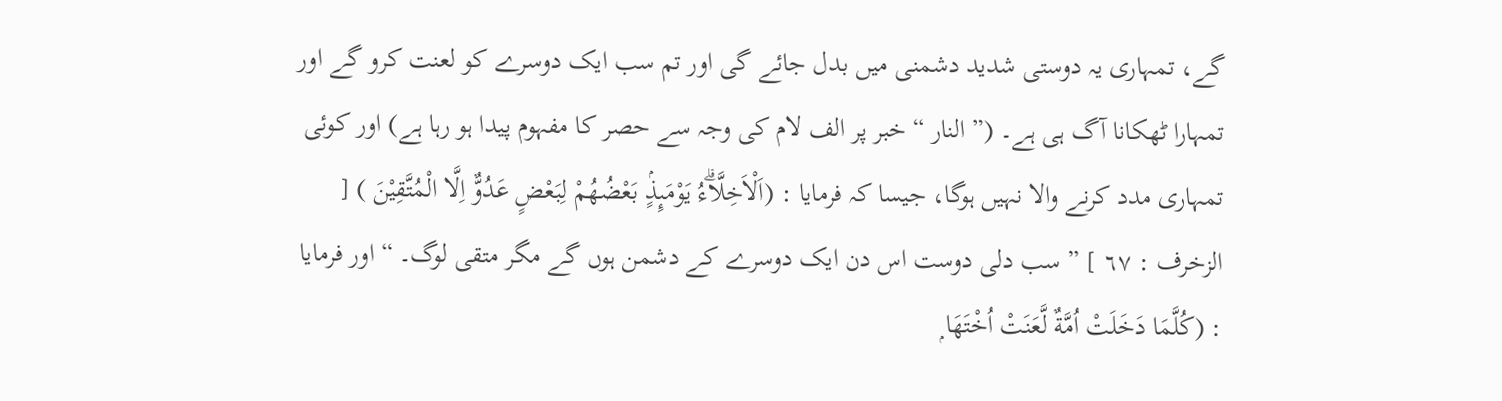گے، تمہاری یہ دوستی شدید دشمنی میں بدل جائے گی اور تم سب ایک دوسرے کو لعنت کرو گے اور تمہارا ٹھکانا آگ ہی ہے۔ (” النار “ خبر پر الف لام کی وجہ سے حصر کا مفہوم پیدا ہو رہا ہے) اور کوئی تمہاری مدد کرنے والا نہیں ہوگا، جیسا کہ فرمایا : (اَلْاَخِلَّاۗءُ يَوْمَىِٕذٍۢ بَعْضُهُمْ لِبَعْضٍ عَدُوٌّ اِلَّا الْمُتَّقِيْنَ ) [ الزخرف : ٦٧ ] ” سب دلی دوست اس دن ایک دوسرے کے دشمن ہوں گے مگر متقی لوگ۔ “ اور فرمایا : (كُلَّمَا دَخَلَتْ اُمَّةٌ لَّعَنَتْ اُخْتَهَا ۭ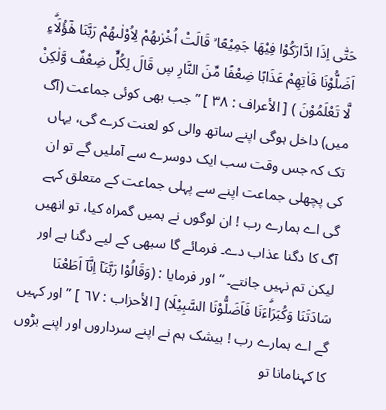حَتّٰى اِذَا ادَّارَكُوْا فِيْهَا جَمِيْعًا ۙ قَالَتْ اُخْرٰىهُمْ لِاُوْلٰىهُمْ رَبَّنَا هٰٓؤُلَاۗءِ اَضَلُّوْنَا فَاٰتِهِمْ عَذَابًا ضِعْفًا مِّنَ النَّارِ ڛ قَالَ لِكُلٍّ ضِعْفٌ وَّلٰكِنْ لَّا تَعْلَمُوْنَ ) [ الأعراف : ٣٨ ] ” جب بھی کوئی جماعت (آگ میں) داخل ہوگی اپنے ساتھ والی کو لعنت کرے گی، یہاں تک کہ جس وقت سب ایک دوسرے سے آملیں گے تو ان کی پچھلی جماعت اپنے سے پہلی جماعت کے متعلق کہے گی اے ہمارے رب ! ان لوگوں نے ہمیں گمراہ کیا، تو انھیں آگ کا دگنا عذاب دے۔ فرمائے گا سبھی کے لیے دگنا ہے اور لیکن تم نہیں جانتے۔ “ اور فرمایا : (وَقَالُوْا رَبَّنَآ اِنَّآ اَطَعْنَا سَادَتَنَا وَكُبَرَاۗءَنَا فَاَضَلُّوْنَا السَّبِيْلَا) [ الأحزاب : ٦٧ ] ” اور کہیں گے اے ہمارے رب ! بیشک ہم نے اپنے سرداروں اور اپنے بڑوں کا کہنامانا تو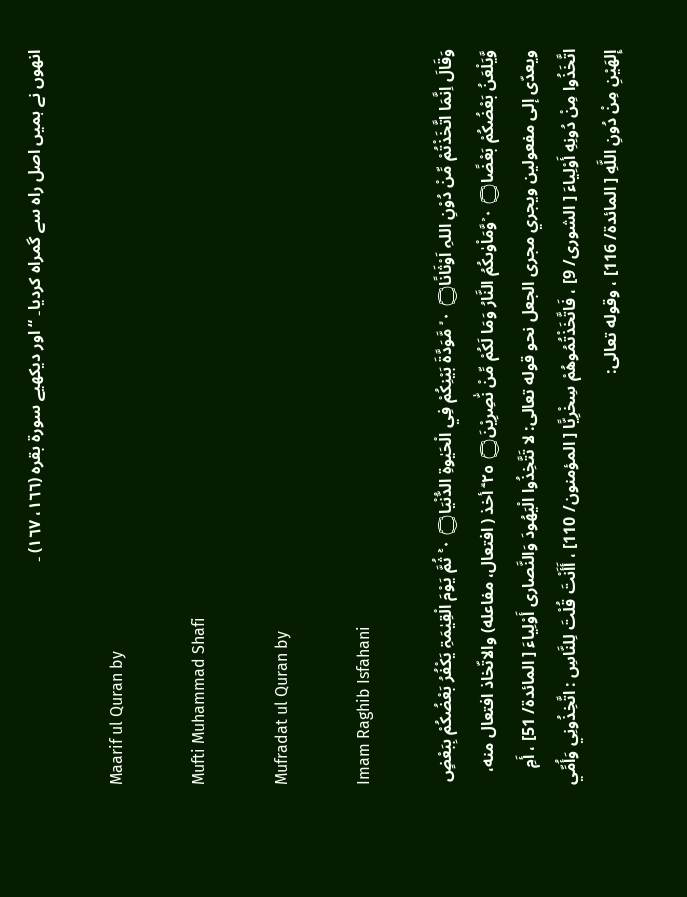انھوں نے ہمیں اصل راہ سے گمراہ کردیا۔ “ اور دیکھیے سورة بقرہ (١٦٦، ١٦٧) ۔

Maarif ul Quran by

Mufti Muhammad Shafi

Mufradat ul Quran by

Imam Raghib Isfahani

وَقَالَ اِنَّمَا اتَّخَذْتُمْ مِّنْ دُوْنِ اللہِ اَوْثَانًا۝ ٠ ۙ مَّوَدَّۃَ بَيْنِكُمْ فِي الْحَيٰوۃِ الدُّنْيَا۝ ٠ ۚ ثُمَّ يَوْمَ الْقِيٰمَۃِ يَكْفُرُ بَعْضُكُمْ بِبَعْضٍ وَّيَلْعَنُ بَعْضُكُمْ بَعْضًا۝ ٠ ۡوَّمَاْوٰىكُمُ النَّارُ وَمَا لَكُمْ مِّنْ نّٰصِرِيْنَ۝ ٢٥ ۤۙ أخذ ( افتعال، مفاعله) والاتّخاذ افتعال منه، ويعدّى إلى مفعولین ويجري مجری الجعل نحو قوله تعالی: لا تَتَّخِذُوا الْيَهُودَ وَالنَّصاری أَوْلِياءَ [ المائدة/ 51] ، أَمِ اتَّخَذُوا مِنْ دُونِهِ أَوْلِياءَ [ الشوری/ 9] ، فَاتَّخَذْتُمُوهُمْ سِخْرِيًّا [ المؤمنون/ 110] ، أَأَنْتَ قُلْتَ لِلنَّاسِ : اتَّخِذُونِي وَأُمِّي إِلهَيْنِ مِنْ دُونِ اللَّهِ [ المائدة/ 116] ، وقوله تعالی: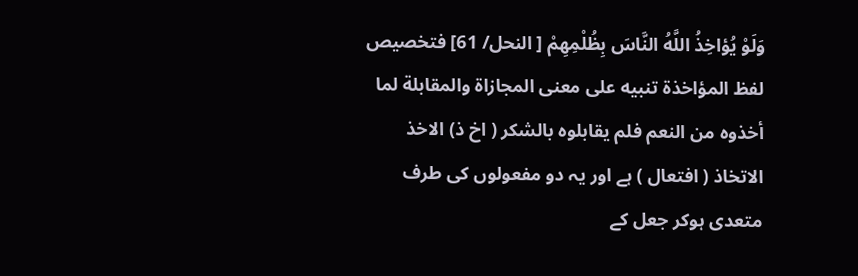وَلَوْ يُؤاخِذُ اللَّهُ النَّاسَ بِظُلْمِهِمْ [ النحل/ 61] فتخصیص لفظ المؤاخذة تنبيه علی معنی المجازاة والمقابلة لما أخذوه من النعم فلم يقابلوه بالشکر ( اخ ذ) الاخذ الاتخاذ ( افتعال ) ہے اور یہ دو مفعولوں کی طرف متعدی ہوکر جعل کے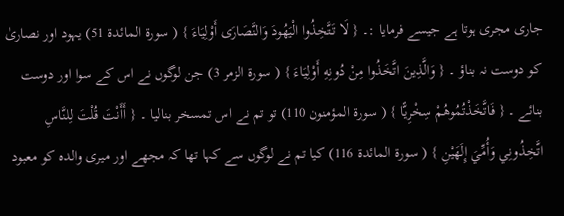جاری مجری ہوتا ہے جیسے فرمایا :۔ { لَا تَتَّخِذُوا الْيَهُودَ وَالنَّصَارَى أَوْلِيَاءَ } ( سورة المائدة 51) یہود اور نصاریٰ کو دوست نہ بناؤ ۔ { وَالَّذِينَ اتَّخَذُوا مِنْ دُونِهِ أَوْلِيَاءَ } ( سورة الزمر 3) جن لوگوں نے اس کے سوا اور دوست بنائے ۔ { فَاتَّخَذْتُمُوهُمْ سِخْرِيًّا } ( سورة المؤمنون 110) تو تم نے اس تمسخر بنالیا ۔ { أَأَنْتَ قُلْتَ لِلنَّاسِ اتَّخِذُونِي وَأُمِّيَ إِلَهَيْنِ } ( سورة المائدة 116) کیا تم نے لوگوں سے کہا تھا کہ مجھے اور میری والدہ کو معبود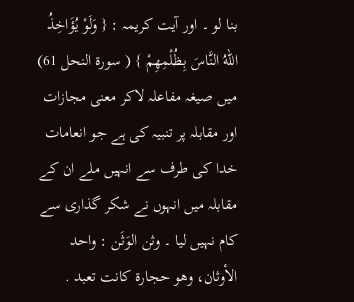بنا لو ۔ اور آیت کریمہ : { وَلَوْ يُؤَاخِذُ اللهُ النَّاسَ بِظُلْمِهِمْ } ( سورة النحل 61) میں صیغہ مفاعلہ لاکر معنی مجازات اور مقابلہ پر تنبیہ کی ہے جو انعامات خدا کی طرف سے انہیں ملے ان کے مقابلہ میں انہوں نے شکر گذاری سے کام نہیں لیا ۔ وثن الوَثَن : واحد الأوثان، وهو حجارة کانت تعبد .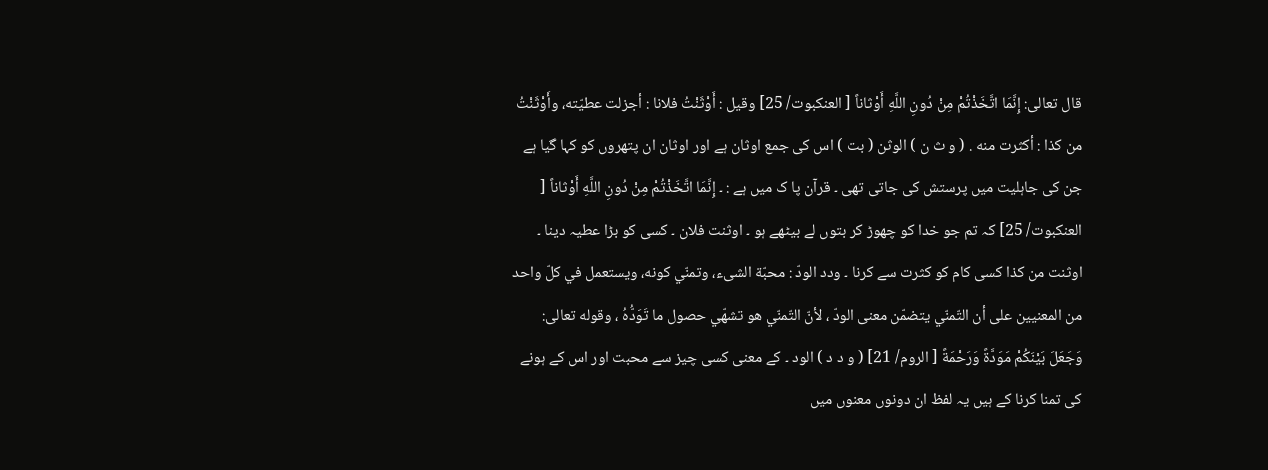قال تعالی: إِنَّمَا اتَّخَذْتُمْ مِنْ دُونِ اللَّهِ أَوْثاناً [ العنکبوت/ 25] وقیل : أَوْثَنْتُ فلانا : أجزلت عطيّته، وأَوْثَنْتُ من کذا : أکثرت منه . ( و ث ن ) الوثن ( بت ) اس کی جمع اوثان ہے اور اوثان ان پتھروں کو کہا گیا ہے جن کی جاہلیت میں پرستش کی جاتی تھی ۔ قرآن پا ک میں ہے : ۔ إِنَّمَا اتَّخَذْتُمْ مِنْ دُونِ اللَّهِ أَوْثاناً [ العنکبوت/ 25] کہ تم جو خدا کو چھوڑ کر بتوں لے بیٹھے ہو ۔ اوثنت فلان ۔ کسی کو بڑا عطیہ دینا ۔ اوثنت من کذا کسی کام کو کثرت سے کرنا ۔ ودد الودّ : محبّة الشیء، وتمنّي كونه، ويستعمل في كلّ واحد من المعنيين علی أن التّمنّي يتضمّن معنی الودّ ، لأنّ التّمنّي هو تشهّي حصول ما تَوَدُّهُ ، وقوله تعالی: وَجَعَلَ بَيْنَكُمْ مَوَدَّةً وَرَحْمَةً [ الروم/ 21] ( و د د ) الود ۔ کے معنی کسی چیز سے محبت اور اس کے ہونے کی تمنا کرنا کے ہیں یہ لفظ ان دونوں معنوں میں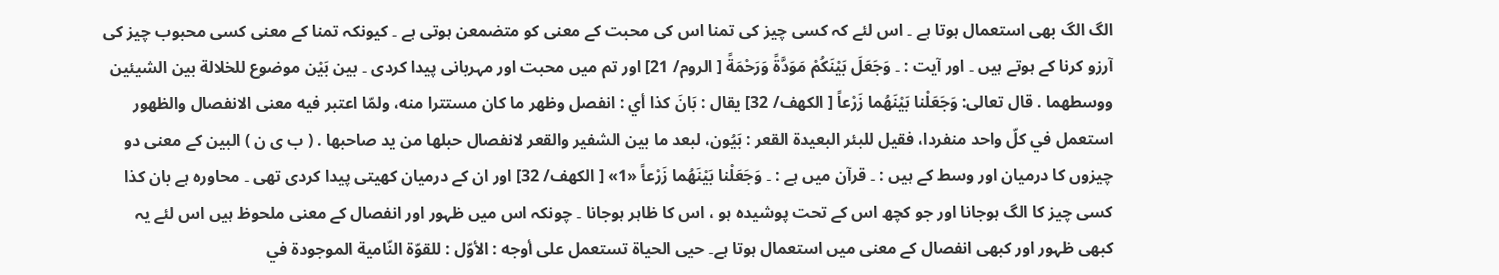الگ الگ بھی استعمال ہوتا ہے ۔ اس لئے کہ کسی چیز کی تمنا اس کی محبت کے معنی کو متضمعن ہوتی ہے ۔ کیونکہ تمنا کے معنی کسی محبوب چیز کی آرزو کرنا کے ہوتے ہیں ۔ اور آیت : ۔ وَجَعَلَ بَيْنَكُمْ مَوَدَّةً وَرَحْمَةً [ الروم/ 21] اور تم میں محبت اور مہربانی پیدا کردی ۔ بين بَيْن موضوع للخلالة بين الشيئين ووسطهما . قال تعالی: وَجَعَلْنا بَيْنَهُما زَرْعاً [ الكهف/ 32] يقال : بَانَ كذا أي : انفصل وظهر ما کان مستترا منه، ولمّا اعتبر فيه معنی الانفصال والظهور استعمل في كلّ واحد منفردا، فقیل للبئر البعیدة القعر : بَيُون، لبعد ما بين الشفیر والقعر لانفصال حبلها من يد صاحبها . ( ب ی ن ) البین کے معنی دو چیزوں کا درمیان اور وسط کے ہیں : ۔ قرآن میں ہے : ۔ وَجَعَلْنا بَيْنَهُما زَرْعاً «1» [ الكهف/ 32] اور ان کے درمیان کھیتی پیدا کردی تھی ۔ محاورہ ہے بان کذا کسی چیز کا الگ ہوجانا اور جو کچھ اس کے تحت پوشیدہ ہو ، اس کا ظاہر ہوجانا ۔ چونکہ اس میں ظہور اور انفصال کے معنی ملحوظ ہیں اس لئے یہ کبھی ظہور اور کبھی انفصال کے معنی میں استعمال ہوتا ہے۔ حيى الحیاة تستعمل علی أوجه : الأوّل : للقوّة النّامية الموجودة في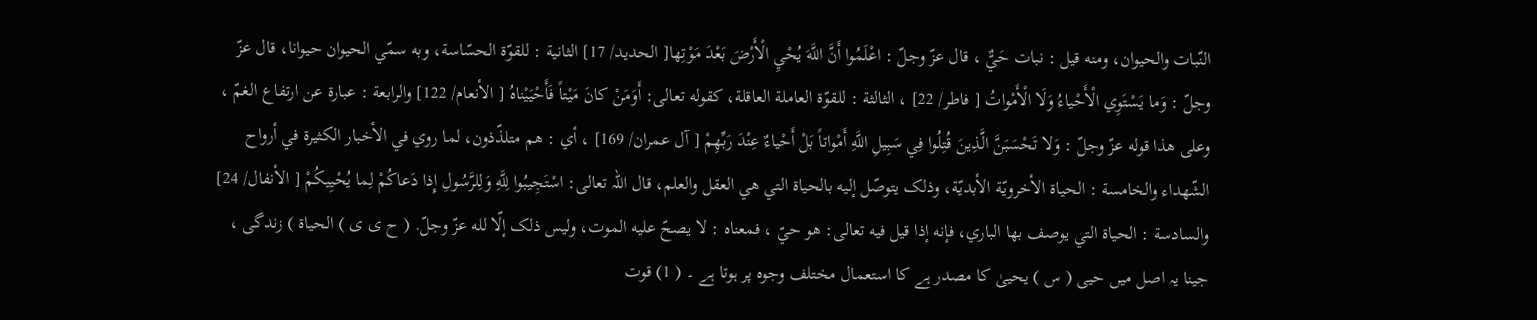النّبات والحیوان، ومنه قيل : نبات حَيٌّ ، قال عزّ وجلّ : اعْلَمُوا أَنَّ اللَّهَ يُحْيِ الْأَرْضَ بَعْدَ مَوْتِها[ الحدید/ 17] الثانية : للقوّة الحسّاسة، وبه سمّي الحیوان حيوانا، قال عزّ وجلّ : وَما يَسْتَوِي الْأَحْياءُ وَلَا الْأَمْواتُ [ فاطر/ 22] ، الثالثة : للقوّة العاملة العاقلة، کقوله تعالی: أَوَمَنْ كانَ مَيْتاً فَأَحْيَيْناهُ [ الأنعام/ 122] والرابعة : عبارة عن ارتفاع الغمّ ، وعلی هذا قوله عزّ وجلّ : وَلا تَحْسَبَنَّ الَّذِينَ قُتِلُوا فِي سَبِيلِ اللَّهِ أَمْواتاً بَلْ أَحْياءٌ عِنْدَ رَبِّهِمْ [ آل عمران/ 169] ، أي : هم متلذّذون، لما روي في الأخبار الکثيرة في أرواح الشّهداء والخامسة : الحیاة الأخرويّة الأبديّة، وذلک يتوصّل إليه بالحیاة التي هي العقل والعلم، قال اللہ تعالی: اسْتَجِيبُوا لِلَّهِ وَلِلرَّسُولِ إِذا دَعاكُمْ لِما يُحْيِيكُمْ [ الأنفال/ 24] والسادسة : الحیاة التي يوصف بها الباري، فإنه إذا قيل فيه تعالی: هو حيّ ، فمعناه : لا يصحّ عليه الموت، ولیس ذلک إلّا لله عزّ وجلّ. ( ح ی ی ) الحیاۃ ) زندگی ، جینا یہ اصل میں حیی ( س ) یحییٰ کا مصدر ہے کا استعمال مختلف وجوہ پر ہوتا ہے ۔ ( 1) قوت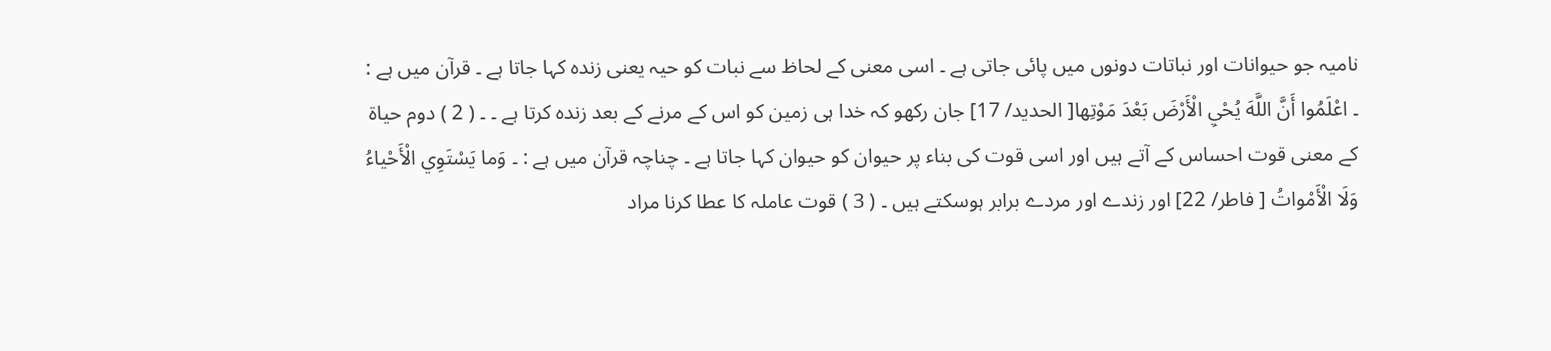نامیہ جو حیوانات اور نباتات دونوں میں پائی جاتی ہے ۔ اسی معنی کے لحاظ سے نبات کو حیہ یعنی زندہ کہا جاتا ہے ۔ قرآن میں ہے : ۔ اعْلَمُوا أَنَّ اللَّهَ يُحْيِ الْأَرْضَ بَعْدَ مَوْتِها[ الحدید/ 17] جان رکھو کہ خدا ہی زمین کو اس کے مرنے کے بعد زندہ کرتا ہے ۔ ۔ ( 2 ) دوم حیاۃ کے معنی قوت احساس کے آتے ہیں اور اسی قوت کی بناء پر حیوان کو حیوان کہا جاتا ہے ۔ چناچہ قرآن میں ہے : ۔ وَما يَسْتَوِي الْأَحْياءُ وَلَا الْأَمْواتُ [ فاطر/ 22] اور زندے اور مردے برابر ہوسکتے ہیں ۔ ( 3 ) قوت عاملہ کا عطا کرنا مراد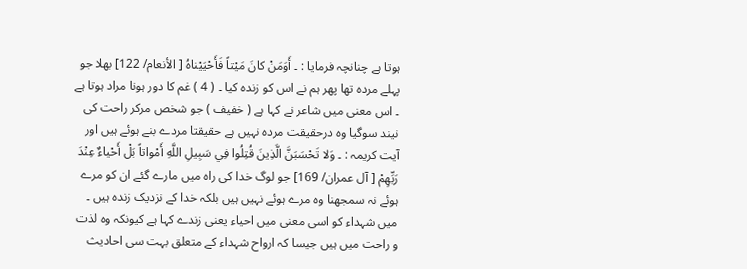ہوتا ہے چنانچہ فرمایا : ۔ أَوَمَنْ كانَ مَيْتاً فَأَحْيَيْناهُ [ الأنعام/ 122] بھلا جو پہلے مردہ تھا پھر ہم نے اس کو زندہ کیا ۔ ( 4 ) غم کا دور ہونا مراد ہوتا ہے ۔ اس معنی میں شاعر نے کہا ہے ( خفیف ) جو شخص مرکر راحت کی نیند سوگیا وہ درحقیقت مردہ نہیں ہے حقیقتا مردے بنے ہوئے ہیں اور آیت کریمہ : ۔ وَلا تَحْسَبَنَّ الَّذِينَ قُتِلُوا فِي سَبِيلِ اللَّهِ أَمْواتاً بَلْ أَحْياءٌ عِنْدَ رَبِّهِمْ [ آل عمران/ 169] جو لوگ خدا کی راہ میں مارے گئے ان کو مرے ہوئے نہ سمجھنا وہ مرے ہوئے نہیں ہیں بلکہ خدا کے نزدیک زندہ ہیں ۔ میں شہداء کو اسی معنی میں احیاء یعنی زندے کہا ہے کیونکہ وہ لذت و راحت میں ہیں جیسا کہ ارواح شہداء کے متعلق بہت سی احادیث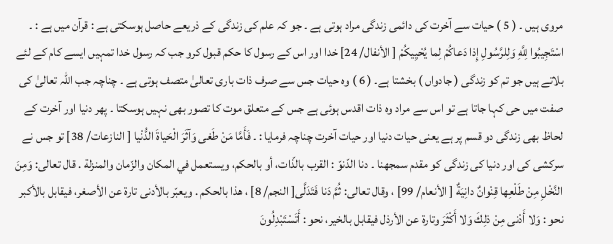مروی ہیں ۔ ( 5 ) حیات سے آخرت کی دائمی زندگی مراد ہوتی ہے ۔ جو کہ علم کی زندگی کے ذریعے حاصل ہوسکتی ہے : قرآن میں ہے : ۔ اسْتَجِيبُوا لِلَّهِ وَلِلرَّسُولِ إِذا دَعاكُمْ لِما يُحْيِيكُمْ [ الأنفال/ 24] خدا اور اس کے رسول کا حکم قبول کرو جب کہ رسول خدا تمہیں ایسے کام کے لئے بلاتے ہیں جو تم کو زندگی ( جادواں ) بخشتا ہے۔ ( 6 ) وہ حیات جس سے صرف ذات باری تعالیٰ متصف ہوتی ہے ۔ چناچہ جب اللہ تعالیٰ کی صفت میں حی کہا جاتا ہے تو اس سے مراد وہ ذات اقدس ہوئی ہے جس کے متعلق موت کا تصور بھی نہیں ہوسکتا ۔ پھر دنیا اور آخرت کے لحاظ بھی زندگی دو قسم پر ہے یعنی حیات دنیا اور حیات آخرت چناچہ فرمایا : ۔ فَأَمَّا مَنْ طَغى وَآثَرَ الْحَياةَ الدُّنْيا [ النازعات/ 38] تو جس نے سرکشی کی اور دنیا کی زندگی کو مقدم سمجھنا ۔ دنا الدّنوّ : القرب بالذّات، أو بالحکم، ويستعمل في المکان والزّمان والمنزلة . قال تعالی: وَمِنَ النَّخْلِ مِنْ طَلْعِها قِنْوانٌ دانِيَةٌ [ الأنعام/ 99] ، وقال تعالی: ثُمَّ دَنا فَتَدَلَّى[ النجم/ 8] ، هذا بالحکم . ويعبّر بالأدنی تارة عن الأصغر، فيقابل بالأكبر نحو : وَلا أَدْنى مِنْ ذلِكَ وَلا أَكْثَرَ وتارة عن الأرذل فيقابل بالخیر، نحو : أَتَسْتَبْدِلُونَ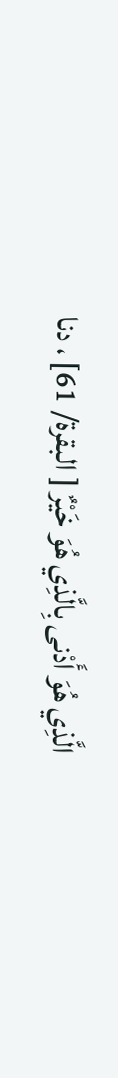الَّذِي هُوَ أَدْنى بِالَّذِي هُوَ خَيْرٌ [ البقرة/ 61] ، دنا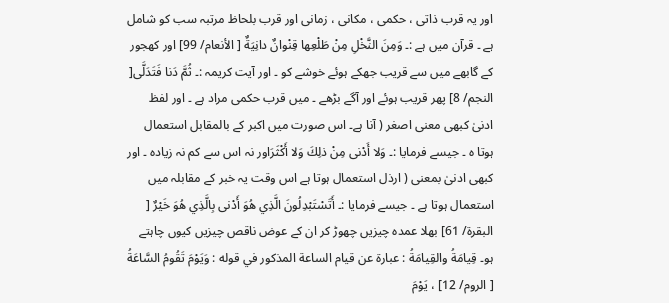اور یہ قرب ذاتی ، حکمی ، مکانی ، زمانی اور قرب بلحاظ مرتبہ سب کو شامل ہے ۔ قرآن میں ہے :۔ وَمِنَ النَّخْلِ مِنْ طَلْعِها قِنْوانٌ دانِيَةٌ [ الأنعام/ 99] اور کھجور کے گابھے میں سے قریب جھکے ہوئے خوشے کو ۔ اور آیت کریمہ :۔ ثُمَّ دَنا فَتَدَلَّى[ النجم/ 8] پھر قریب ہوئے اور آگے بڑھے ۔ میں قرب حکمی مراد ہے ۔ اور لفظ ادنیٰ کبھی معنی اصغر ( آنا ہے۔ اس صورت میں اکبر کے بالمقابل استعمال ہوتا ہ ۔ جیسے فرمایا :۔ وَلا أَدْنى مِنْ ذلِكَ وَلا أَكْثَرَاور نہ اس سے کم نہ زیادہ ۔ اور کبھی ادنیٰ بمعنی ( ارذل استعمال ہوتا ہے اس وقت یہ خبر کے مقابلہ میں استعمال ہوتا ہے ۔ جیسے فرمایا :۔ أَتَسْتَبْدِلُونَ الَّذِي هُوَ أَدْنى بِالَّذِي هُوَ خَيْرٌ [ البقرة/ 61] بھلا عمدہ چیزیں چھوڑ کر ان کے عوض ناقص چیزیں کیوں چاہتے ہو۔ قِيامَةُ والقِيامَةُ : عبارة عن قيام الساعة المذکور في قوله : وَيَوْمَ تَقُومُ السَّاعَةُ [ الروم/ 12] ، يَوْمَ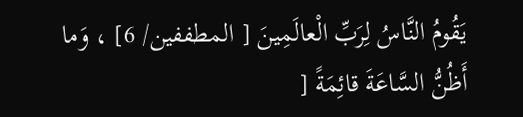يَقُومُ النَّاسُ لِرَبِّ الْعالَمِينَ [ المطففین/ 6] ، وَما أَظُنُّ السَّاعَةَ قائِمَةً [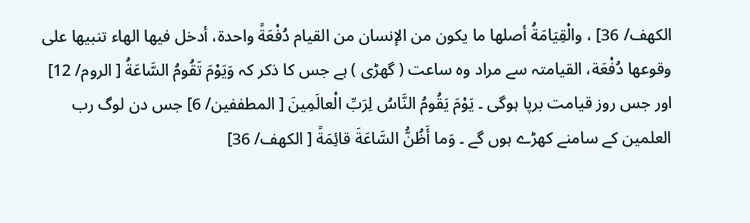الكهف/ 36] ، والْقِيَامَةُ أصلها ما يكون من الإنسان من القیام دُفْعَةً واحدة، أدخل فيها الهاء تنبيها علی وقوعها دُفْعَة، القیامتہ سے مراد وہ ساعت ( گھڑی ) ہے جس کا ذکر کہ وَيَوْمَ تَقُومُ السَّاعَةُ [ الروم/ 12] اور جس روز قیامت برپا ہوگی ۔ يَوْمَ يَقُومُ النَّاسُ لِرَبِّ الْعالَمِينَ [ المطففین/ 6] جس دن لوگ رب العلمین کے سامنے کھڑے ہوں گے ۔ وَما أَظُنُّ السَّاعَةَ قائِمَةً [ الكهف/ 36]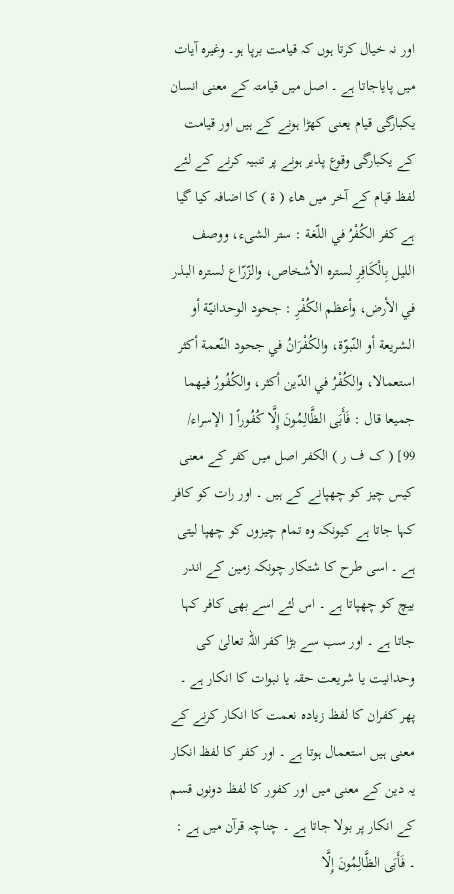اور نہ خیال کرتا ہوں کہ قیامت برپا ہو۔ وغیرہ آیات میں پایاجاتا ہے ۔ اصل میں قیامتہ کے معنی انسان یکبارگی قیام یعنی کھڑا ہونے کے ہیں اور قیامت کے یکبارگی وقوع پذیر ہونے پر تنبیہ کرنے کے لئے لفظ قیام کے آخر میں ھاء ( ۃ ) کا اضافہ کیا گیا ہے كفر الكُفْرُ في اللّغة : ستر الشیء، ووصف اللیل بِالْكَافِرِ لستره الأشخاص، والزّرّاع لستره البذر في الأرض، وأعظم الكُفْرِ : جحود الوحدانيّة أو الشریعة أو النّبوّة، والکُفْرَانُ في جحود النّعمة أكثر استعمالا، والکُفْرُ في الدّين أكثر، والکُفُورُ فيهما جمیعا قال : فَأَبَى الظَّالِمُونَ إِلَّا كُفُوراً [ الإسراء/ 99] ( ک ف ر ) الکفر اصل میں کفر کے معنی کیس چیز کو چھپانے کے ہیں ۔ اور رات کو کافر کہا جاتا ہے کیونکہ وہ تمام چیزوں کو چھپا لیتی ہے ۔ اسی طرح کا شتکار چونکہ زمین کے اندر بیچ کو چھپاتا ہے ۔ اس لئے اسے بھی کافر کہا جاتا ہے ۔ اور سب سے بڑا کفر اللہ تعالیٰ کی وحدانیت یا شریعت حقہ یا نبوات کا انکار ہے ۔ پھر کفران کا لفظ زیادہ نعمت کا انکار کرنے کے معنی ہیں استعمال ہوتا ہے ۔ اور کفر کا لفظ انکار یہ دین کے معنی میں اور کفور کا لفظ دونوں قسم کے انکار پر بولا جاتا ہے ۔ چناچہ قرآن میں ہے : ۔ فَأَبَى الظَّالِمُونَ إِلَّا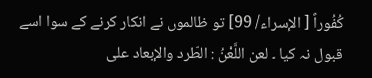كُفُوراً [ الإسراء/ 99] تو ظالموں نے انکار کرنے کے سوا اسے قبول نہ کیا ۔ لعن اللَّعْنُ : الطّرد والإبعاد علی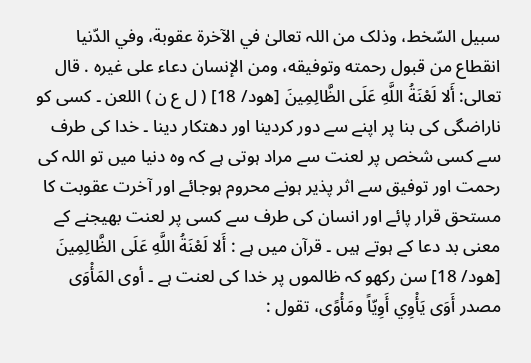سبیل السّخط، وذلک من اللہ تعالیٰ في الآخرة عقوبة، وفي الدّنيا انقطاع من قبول رحمته وتوفیقه، ومن الإنسان دعاء علی غيره . قال تعالی: أَلا لَعْنَةُ اللَّهِ عَلَى الظَّالِمِينَ [هود/ 18] ( ل ع ن ) اللعن ۔ کسی کو ناراضگی کی بنا پر اپنے سے دور کردینا اور دھتکار دینا ۔ خدا کی طرف سے کسی شخص پر لعنت سے مراد ہوتی ہے کہ وہ دنیا میں تو اللہ کی رحمت اور توفیق سے اثر پذیر ہونے محروم ہوجائے اور آخرت عقوبت کا مستحق قرار پائے اور انسان کی طرف سے کسی پر لعنت بھیجنے کے معنی بد دعا کے ہوتے ہیں ۔ قرآن میں ہے : أَلا لَعْنَةُ اللَّهِ عَلَى الظَّالِمِينَ [هود/ 18] سن رکھو کہ ظالموں پر خدا کی لعنت ہے ۔ أوى المَأْوَى مصدر أَوَى يَأْوِي أَوِيّاً ومَأْوًى، تقول :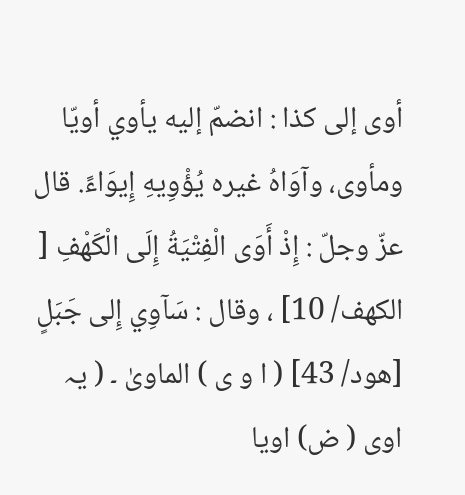أوى إلى كذا : انضمّ إليه يأوي أويّا ومأوى، وآوَاهُ غيره يُؤْوِيهِ إِيوَاءً. قال عزّ وجلّ : إِذْ أَوَى الْفِتْيَةُ إِلَى الْكَهْفِ [ الكهف/ 10] ، وقال : سَآوِي إِلى جَبَلٍ [هود/ 43] ( ا و ی ) الماویٰ ۔ ( یہ اوی ( ض) اویا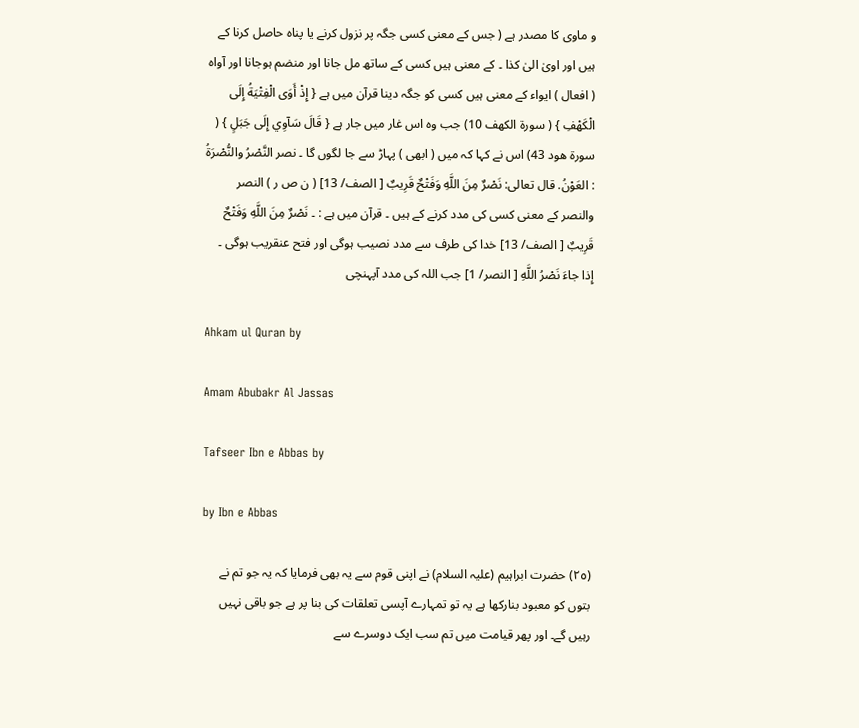و ماوی کا مصدر ہے ( جس کے معنی کسی جگہ پر نزول کرنے یا پناہ حاصل کرنا کے ہیں اور اویٰ الیٰ کذا ۔ کے معنی ہیں کسی کے ساتھ مل جانا اور منضم ہوجانا اور آواہ ( افعال ) ایواء کے معنی ہیں کسی کو جگہ دینا قرآن میں ہے { إِذْ أَوَى الْفِتْيَةُ إِلَى الْكَهْفِ } ( سورة الكهف 10) جب وہ اس غار میں جار ہے { قَالَ سَآوِي إِلَى جَبَلٍ } ( سورة هود 43) اس نے کہا کہ میں ( ابھی ) پہاڑ سے جا لگوں گا ۔ نصر النَّصْرُ والنُّصْرَةُ : العَوْنُ. قال تعالی: نَصْرٌ مِنَ اللَّهِ وَفَتْحٌ قَرِيبٌ [ الصف/ 13] ( ن ص ر ) النصر والنصر کے معنی کسی کی مدد کرنے کے ہیں ۔ قرآن میں ہے : ۔ نَصْرٌ مِنَ اللَّهِ وَفَتْحٌ قَرِيبٌ [ الصف/ 13] خدا کی طرف سے مدد نصیب ہوگی اور فتح عنقریب ہوگی ۔ إِذا جاءَ نَصْرُ اللَّهِ [ النصر/ 1] جب اللہ کی مدد آپہنچی

Ahkam ul Quran by

Amam Abubakr Al Jassas

Tafseer Ibn e Abbas by

by Ibn e Abbas

(٢٥) حضرت ابراہیم (علیہ السلام) نے اپنی قوم سے یہ بھی فرمایا کہ یہ جو تم نے بتوں کو معبود بنارکھا ہے یہ تو تمہارے آپسی تعلقات کی بنا پر ہے جو باقی نہیں رہیں گے۔ اور پھر قیامت میں تم سب ایک دوسرے سے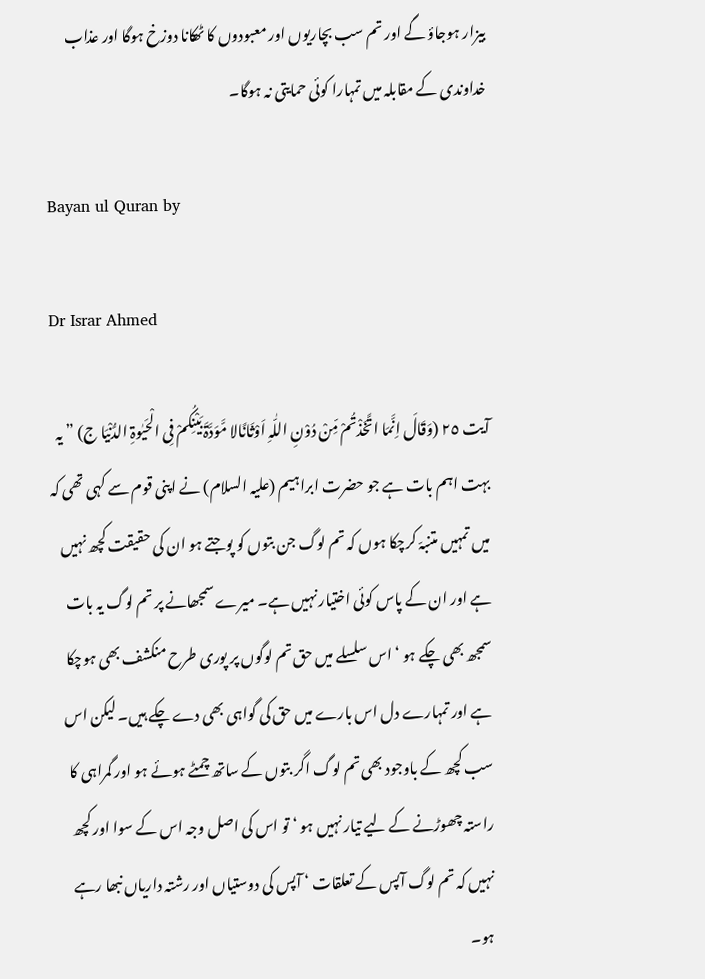بیزار ہوجاؤ گے اور تم سب بچاریوں اور معبودوں کا ٹھکانا دوزخ ہوگا اور عذاب خداوندی کے مقابلہ میں تمہارا کوئی حمایتی نہ ہوگا۔

Bayan ul Quran by

Dr Israr Ahmed

آیت ٢٥ (وَقَالَ اِنَّمَا اتَّخَذْتُمْ مِّنْ دُوْنِ اللّٰہِ اَوْثَانًالا مَّوَدَّۃَ بَیْنِکُمْ فِی الْحَیٰوۃِ الدُّنْیَا ج) ” یہ بہت اہم بات ہے جو حضرت ابراہیم (علیہ السلام) نے اپنی قوم سے کہی تھی کہ میں تمہیں متنبہّ کرچکا ہوں کہ تم لوگ جن بتوں کو پوجتے ہو ان کی حقیقت کچھ نہیں ہے اور ان کے پاس کوئی اختیار نہیں ہے۔ میرے سمجھانے پر تم لوگ یہ بات سمجھ بھی چکے ہو ‘ اس سلسلے میں حق تم لوگوں پر پوری طرح منکشف بھی ہوچکا ہے اور تمہارے دل اس بارے میں حق کی گواہی بھی دے چکے ہیں۔ لیکن اس سب کچھ کے باوجود بھی تم لوگ اگر بتوں کے ساتھ چمٹے ہوئے ہو اور گمراہی کا راستہ چھوڑنے کے لیے تیار نہیں ہو ‘ تو اس کی اصل وجہ اس کے سوا اور کچھ نہیں کہ تم لوگ آپس کے تعلقات ‘ آپس کی دوستیاں اور رشتہ داریاں نبھا رہے ہو۔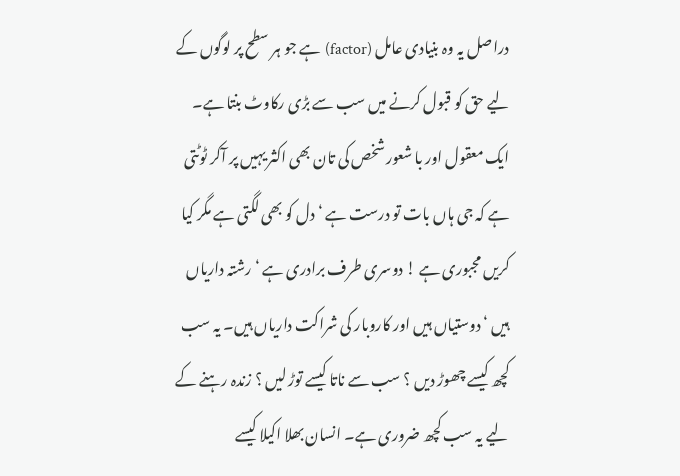دراصل یہ وہ بنیادی عامل (factor) ہے جو ہر سطح پر لوگوں کے لیے حق کو قبول کرنے میں سب سے بڑی رکاوٹ بنتا ہے۔ ایک معقول اور با شعور شخص کی تان بھی اکثر یہیں پر آکر ٹوٹتی ہے کہ جی ہاں بات تو درست ہے ‘ دل کو بھی لگتی ہے مگر کیا کریں مجبوری ہے ! دوسری طرف برادری ہے ‘ رشتہ داریاں ہیں ‘ دوستیاں ہیں اور کاروبار کی شراکت داریاں ہیں۔ یہ سب کچھ کیسے چھوڑ دیں ؟ سب سے ناتا کیسے توڑ لیں ؟ زندہ رہنے کے لیے یہ سب کچھ ضروری ہے۔ انسان بھلا اکیلا کیسے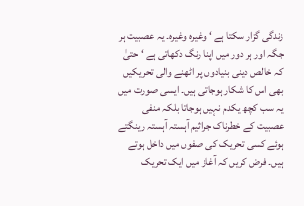زندگی گزار سکتا ہے ‘ وغیرہ وغیرہ۔ یہ عصبیت ہر جگہ اور ہر دور میں اپنا رنگ دکھاتی ہے ‘ حتیٰ کہ خالص دینی بنیادوں پر اٹھنے والی تحریکیں بھی اس کا شکار ہوجاتی ہیں۔ ایسی صورت میں یہ سب کچھ یکدم نہیں ہوجاتا بلکہ منفی عصبیت کے خطرناک جراثیم آہستہ آہستہ رینگتے ہوئے کسی تحریک کی صفوں میں داخل ہوتے ہیں۔ فرض کریں کہ آغاز میں ایک تحریک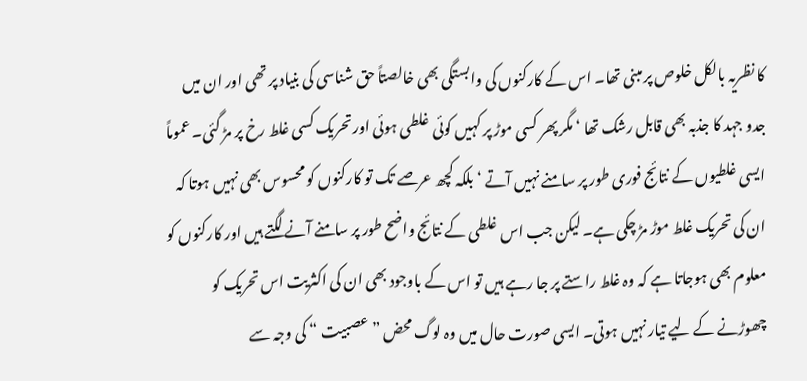کا نظریہ بالکل خلوص پر مبنی تھا۔ اس کے کارکنوں کی وابستگی بھی خالصتاً حق شناسی کی بنیاد پر تھی اور ان میں جدو جہد کا جذبہ بھی قابل رشک تھا ‘ مگر پھر کسی موڑ پر کہیں کوئی غلطی ہوئی اور تحریک کسی غلط رخ پر مڑ گئی۔ عموماً ایسی غلطیوں کے نتائج فوری طور پر سامنے نہیں آتے ‘ بلکہ کچھ عرصے تک تو کارکنوں کو محسوس بھی نہیں ہوتا کہ ان کی تحریک غلط موڑ مڑ چکی ہے۔ لیکن جب اس غلطی کے نتائج واضح طور پر سامنے آنے لگتے ہیں اور کارکنوں کو معلوم بھی ہوجاتا ہے کہ وہ غلط راستے پر جا رہے ہیں تو اس کے باوجود بھی ان کی اکثریت اس تحریک کو چھوڑنے کے لیے تیار نہیں ہوتی۔ ایسی صورت حال میں وہ لوگ محض ” عصبیت “ کی وجہ سے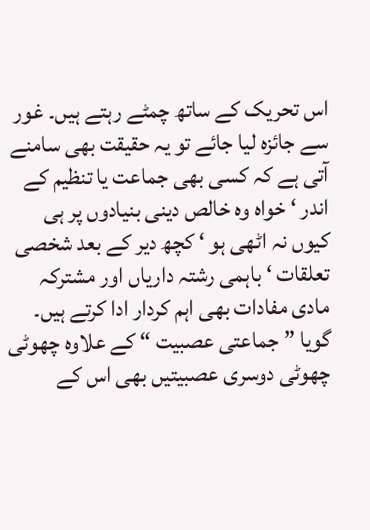اس تحریک کے ساتھ چمٹے رہتے ہیں۔ غور سے جائزہ لیا جائے تو یہ حقیقت بھی سامنے آتی ہے کہ کسی بھی جماعت یا تنظیم کے اندر ‘ خواہ وہ خالص دینی بنیادوں پر ہی کیوں نہ اٹھی ہو ‘ کچھ دیر کے بعد شخصی تعلقات ‘ باہمی رشتہ داریاں اور مشترکہ مادی مفادات بھی اہم کردار ادا کرتے ہیں۔ گویا ” جماعتی عصبیت “ کے علاوہ چھوٹی چھوٹی دوسری عصبیتیں بھی اس کے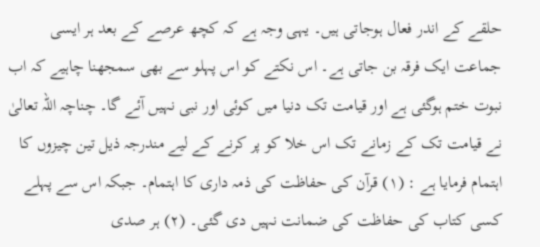حلقے کے اندر فعال ہوجاتی ہیں۔ یہی وجہ ہے کہ کچھ عرصے کے بعد ہر ایسی جماعت ایک فرقہ بن جاتی ہے۔ اس نکتے کو اس پہلو سے بھی سمجھنا چاہیے کہ اب نبوت ختم ہوگئی ہے اور قیامت تک دنیا میں کوئی اور نبی نہیں آئے گا۔ چناچہ اللہ تعالیٰ نے قیامت تک کے زمانے تک اس خلا کو پر کرنے کے لیے مندرجہ ذیل تین چیزوں کا اہتمام فرمایا ہے : (١) قرآن کی حفاظت کی ذمہ داری کا اہتمام۔ جبکہ اس سے پہلے کسی کتاب کی حفاظت کی ضمانت نہیں دی گئی۔ (٢) ہر صدی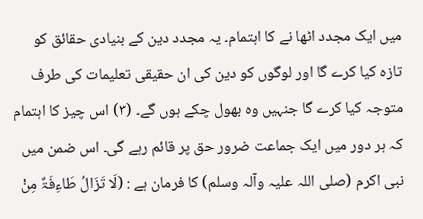میں ایک مجدد اٹھا نے کا اہتمام۔ یہ مجدد دین کے بنیادی حقائق کو تازہ کیا کرے گا اور لوگوں کو دین کی ان حقیقی تعلیمات کی طرف متوجہ کیا کرے گا جنہیں وہ بھول چکے ہوں گے۔ (٣) اس چیز کا اہتمام کہ ہر دور میں ایک جماعت ضرور حق پر قائم رہے گی۔ اس ضمن میں نبی اکرم (صلی اللہ علیہ وآلہ وسلم) کا فرمان ہے : (لَا تَزَالُ طَاءِفَۃٌ مِنْ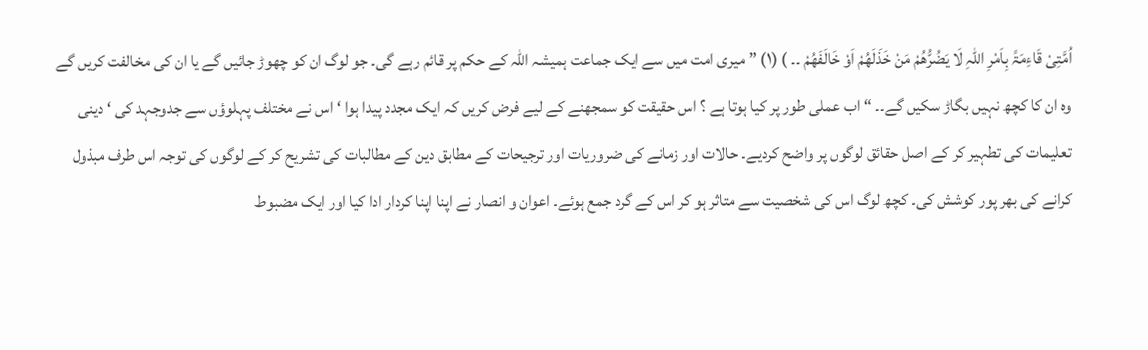اُمَّتِیْ قَاءِمَۃً بِاَمْرِ اللّٰہِ لَا یَضُرُّھُمْ مَنْ خَذَلَھُمْ اَوْ خَالَفَھُمْ ۔۔ ) (١) ” میری امت میں سے ایک جماعت ہمیشہ اللہ کے حکم پر قائم رہے گی۔ جو لوگ ان کو چھوڑ جائیں گے یا ان کی مخالفت کریں گے وہ ان کا کچھ نہیں بگاڑ سکیں گے۔۔ “ اب عملی طور پر کیا ہوتا ہے ؟ اس حقیقت کو سمجھنے کے لیے فرض کریں کہ ایک مجدد پیدا ہوا ‘ اس نے مختلف پہلوؤں سے جدوجہد کی ‘ دینی تعلیمات کی تطہیر کر کے اصل حقائق لوگوں پر واضح کردیے۔ حالات اور زمانے کی ضروریات اور ترجیحات کے مطابق دین کے مطالبات کی تشریح کر کے لوگوں کی توجہ اس طرف مبذول کرانے کی بھر پور کوشش کی۔ کچھ لوگ اس کی شخصیت سے متاثر ہو کر اس کے گرد جمع ہوئے۔ اعوان و انصار نے اپنا اپنا کردار ادا کیا اور ایک مضبوط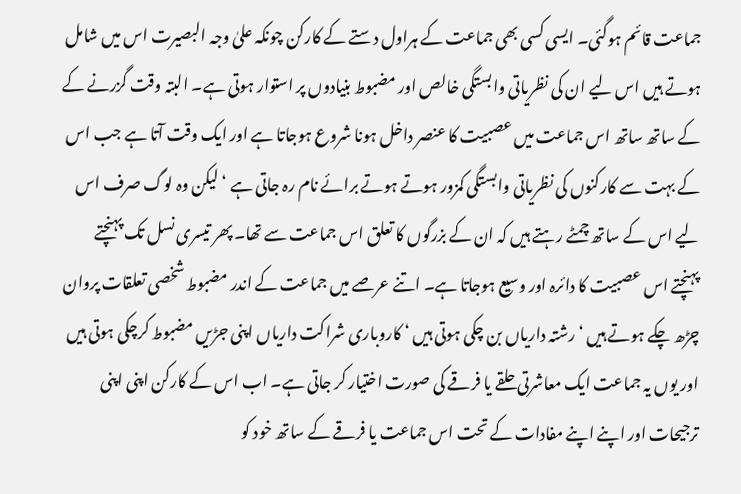جماعت قائم ہوگئی۔ ایسی کسی بھی جماعت کے ہراول دستے کے کارکن چونکہ علیٰ وجہ البصیرت اس میں شامل ہوتے ہیں اس لیے ان کی نظریاتی وابستگی خالص اور مضبوط بنیادوں پر استوار ہوتی ہے۔ البتہ وقت گزرنے کے کے ساتھ ساتھ اس جماعت میں عصبیت کا عنصر داخل ہونا شروع ہوجاتا ہے اور ایک وقت آتا ہے جب اس کے بہت سے کارکنوں کی نظریاتی وابستگی کمزور ہوتے ہوتے برائے نام رہ جاتی ہے ‘ لیکن وہ لوگ صرف اس لیے اس کے ساتھ چمٹے رہتے ہیں کہ ان کے بزرگوں کا تعلق اس جماعت سے تھا۔ پھر تیسری نسل تک پہنچتے پہنچتے اس عصبیت کا دائرہ اور وسیع ہوجاتا ہے۔ اتنے عرصے میں جماعت کے اندر مضبوط شخصی تعلقات پروان چڑھ چکے ہوتے ہیں ‘ رشتہ داریاں بن چکی ہوتی ہیں ‘ کاروباری شراکت داریاں اپنی جڑیں مضبوط کرچکی ہوتی ہیں اور یوں یہ جماعت ایک معاشرتی حلقے یا فرقے کی صورت اختیار کر جاتی ہے۔ اب اس کے کارکن اپنی اپنی ترجیحات اور اپنے اپنے مفادات کے تحت اس جماعت یا فرقے کے ساتھ خود کو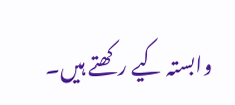وابستہ کیے رکھتے ہیں۔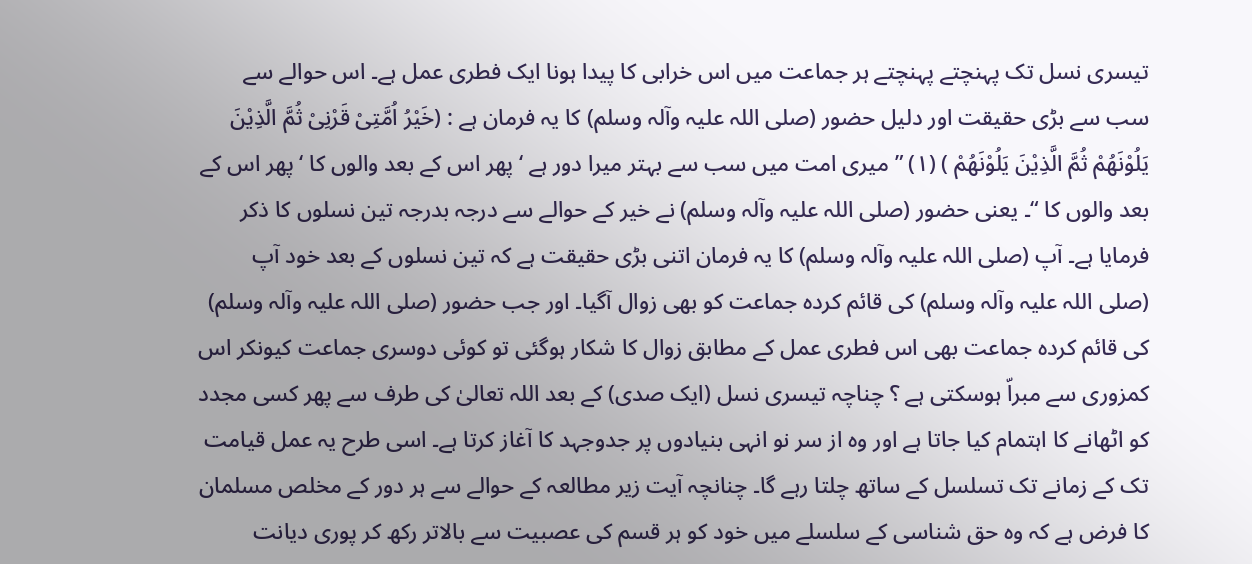تیسری نسل تک پہنچتے پہنچتے ہر جماعت میں اس خرابی کا پیدا ہونا ایک فطری عمل ہے۔ اس حوالے سے سب سے بڑی حقیقت اور دلیل حضور (صلی اللہ علیہ وآلہ وسلم) کا یہ فرمان ہے : (خَیْرُ اُمَّتِیْ قَرْنِیْ ثُمَّ الَّذِیْنَ یَلُوْنَھُمْ ثُمَّ الَّذِیْنَ یَلُوْنَھُمْ ) (١) ” میری امت میں سب سے بہتر میرا دور ہے ‘ پھر اس کے بعد والوں کا ‘ پھر اس کے بعد والوں کا “۔ یعنی حضور (صلی اللہ علیہ وآلہ وسلم) نے خیر کے حوالے سے درجہ بدرجہ تین نسلوں کا ذکر فرمایا ہے۔ آپ (صلی اللہ علیہ وآلہ وسلم) کا یہ فرمان اتنی بڑی حقیقت ہے کہ تین نسلوں کے بعد خود آپ (صلی اللہ علیہ وآلہ وسلم) کی قائم کردہ جماعت کو بھی زوال آگیا۔ اور جب حضور (صلی اللہ علیہ وآلہ وسلم) کی قائم کردہ جماعت بھی اس فطری عمل کے مطابق زوال کا شکار ہوگئی تو کوئی دوسری جماعت کیونکر اس کمزوری سے مبراّ ہوسکتی ہے ؟ چناچہ تیسری نسل (ایک صدی) کے بعد اللہ تعالیٰ کی طرف سے پھر کسی مجدد کو اٹھانے کا اہتمام کیا جاتا ہے اور وہ از سر نو انہی بنیادوں پر جدوجہد کا آغاز کرتا ہے۔ اسی طرح یہ عمل قیامت تک کے زمانے تک تسلسل کے ساتھ چلتا رہے گا۔ چنانچہ آیت زیر مطالعہ کے حوالے سے ہر دور کے مخلص مسلمان کا فرض ہے کہ وہ حق شناسی کے سلسلے میں خود کو ہر قسم کی عصبیت سے بالاتر رکھ کر پوری دیانت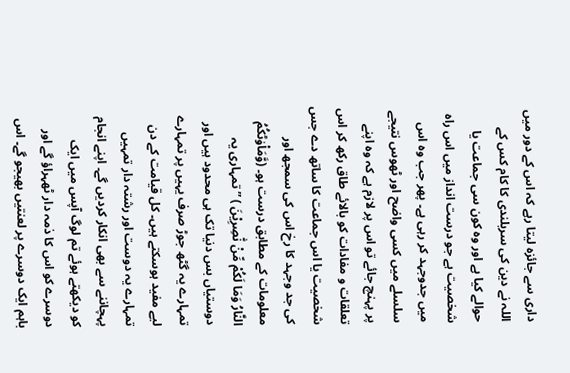داری سے جائزہ لیتا رہے کہ اس کے دور میں اللہ نے دین کی سربلندی کا کام کس کے حوالے کیا ہے اور وہ کون سی جماعت یا شخصیت ہے جو درست انداز میں اس راہ میں جدوجہد کر رہی ہے۔ پھر جب وہ اس سلسلے میں کسی واضح اور ٹھوس نتیجے پر پہنچ جائے تو اس پر لازم ہے کہ وہ اپنے تعلقات و مفادات کو بالائے طاق رکھ کر اس شخصیت یا اس جماعت کا ساتھ دے جس کی جد وجہد کا رخ اس کی سمجھ اور معلومات کے مطابق درست ہو۔ (وَّمَاْوٰٹکُمُ النَّارُ وَمَا لَکُمْ مِّنْ نّٰصِرِیْنَ ) ” تمہاری یہ دوستیاں بس دنیا تک ہی محدود ہیں اور تمہارے یہ گٹھ جوڑ صرف یہیں پر تمہارے لیے مفید ہوسکتے ہیں۔ کل قیامت کے دن تمہارے یہ دوست اور رشتہ دار تمہیں پہچاننے سے بھی انکار کردیں گے۔ اپنے انجام کو دیکھتے ہوئے تم لوگ آپس میں ایک دوسرے کو اس کا ذمہ دار ٹھہراؤ گے اور باہم ایک دوسرے پر لعنتیں بھیجو گے۔ اس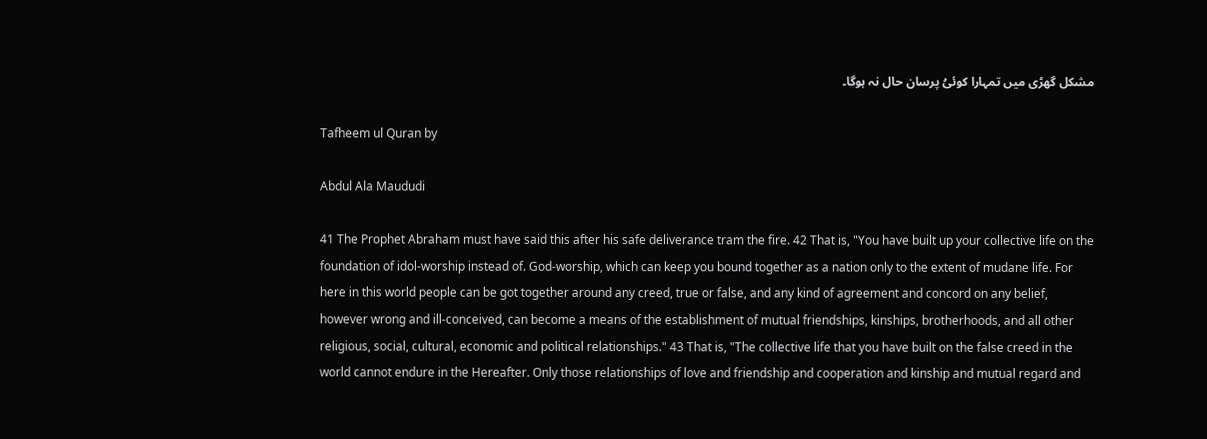مشکل گھڑی میں تمہارا کوئیُ پرسان حال نہ ہوگا۔

Tafheem ul Quran by

Abdul Ala Maududi

41 The Prophet Abraham must have said this after his safe deliverance tram the fire. 42 That is, "You have built up your collective life on the foundation of idol-worship instead of. God-worship, which can keep you bound together as a nation only to the extent of mudane life. For here in this world people can be got together around any creed, true or false, and any kind of agreement and concord on any belief, however wrong and ill-conceived, can become a means of the establishment of mutual friendships, kinships, brotherhoods, and all other religious, social, cultural, economic and political relationships." 43 That is, "The collective life that you have built on the false creed in the world cannot endure in the Hereafter. Only those relationships of love and friendship and cooperation and kinship and mutual regard and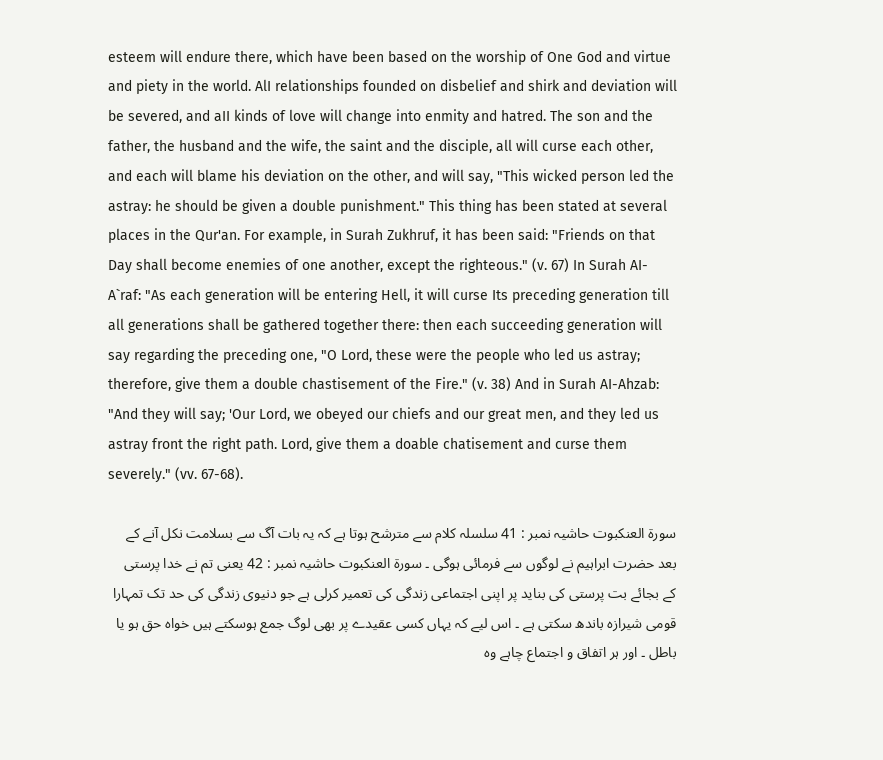esteem will endure there, which have been based on the worship of One God and virtue and piety in the world. AlI relationships founded on disbelief and shirk and deviation will be severed, and aII kinds of love will change into enmity and hatred. The son and the father, the husband and the wife, the saint and the disciple, all will curse each other, and each will blame his deviation on the other, and will say, "This wicked person led the astray: he should be given a double punishment." This thing has been stated at several places in the Qur'an. For example, in Surah Zukhruf, it has been said: "Friends on that Day shall become enemies of one another, except the righteous." (v. 67) In Surah AI-A`raf: "As each generation will be entering Hell, it will curse Its preceding generation till all generations shall be gathered together there: then each succeeding generation will say regarding the preceding one, "O Lord, these were the people who led us astray; therefore, give them a double chastisement of the Fire." (v. 38) And in Surah AI-Ahzab: "And they will say; 'Our Lord, we obeyed our chiefs and our great men, and they led us astray front the right path. Lord, give them a doable chatisement and curse them severely." (vv. 67-68).

سورة العنکبوت حاشیہ نمبر : 41 سلسلہ کلام سے مترشح ہوتا ہے کہ یہ بات آگ سے بسلامت نکل آنے کے بعد حضرت ابراہیم نے لوگوں سے فرمائی ہوگی ۔ سورة العنکبوت حاشیہ نمبر : 42 یعنی تم نے خدا پرستی کے بجائے بت پرستی کی بناید پر اپنی اجتماعی زندگی کی تعمیر کرلی ہے جو دنیوی زندگی کی حد تک تمہارا قومی شیرازہ باندھ سکتی ہے ۔ اس لیے کہ یہاں کسی عقیدے پر بھی لوگ جمع ہوسکتے ہیں خواہ حق ہو یا باطل ۔ اور ہر اتفاق و اجتماع چاہے وہ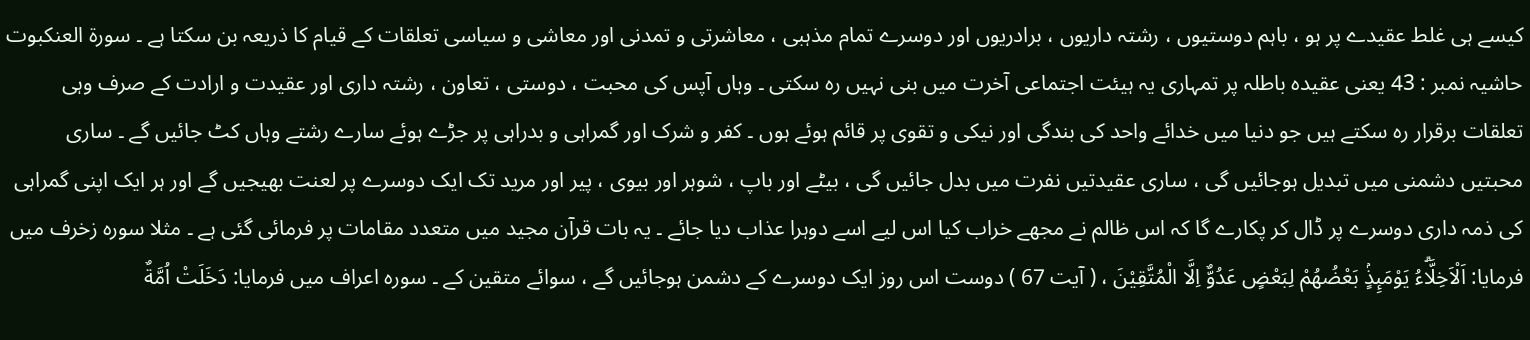کیسے ہی غلط عقیدے پر ہو ، باہم دوستیوں ، رشتہ داریوں ، برادریوں اور دوسرے تمام مذہبی ، معاشرتی و تمدنی اور معاشی و سیاسی تعلقات کے قیام کا ذریعہ بن سکتا ہے ۔ سورة العنکبوت حاشیہ نمبر : 43 یعنی عقیدہ باطلہ پر تمہاری یہ ہیئت اجتماعی آخرت میں بنی نہیں رہ سکتی ۔ وہاں آپس کی محبت ، دوستی ، تعاون ، رشتہ داری اور عقیدت و ارادت کے صرف وہی تعلقات برقرار رہ سکتے ہیں جو دنیا میں خدائے واحد کی بندگی اور نیکی و تقوی پر قائم ہوئے ہوں ۔ کفر و شرک اور گمراہی و بدراہی پر جڑے ہوئے سارے رشتے وہاں کٹ جائیں گے ۔ ساری محبتیں دشمنی میں تبدیل ہوجائیں گی ، ساری عقیدتیں نفرت میں بدل جائیں گی ، بیٹے اور باپ ، شوہر اور بیوی ، پیر اور مرید تک ایک دوسرے پر لعنت بھیجیں گے اور ہر ایک اپنی گمراہی کی ذمہ داری دوسرے پر ڈال کر پکارے گا کہ اس ظالم نے مجھے خراب کیا اس لیے اسے دوہرا عذاب دیا جائے ۔ یہ بات قرآن مجید میں متعدد مقامات پر فرمائی گئی ہے ۔ مثلا سورہ زخرف میں فرمایا: اَلْاَخِلَّاۗءُ يَوْمَىِٕذٍۢ بَعْضُهُمْ لِبَعْضٍ عَدُوٌّ اِلَّا الْمُتَّقِيْنَ ، ( آیت 67 ) دوست اس روز ایک دوسرے کے دشمن ہوجائیں گے ، سوائے متقین کے ۔ سورہ اعراف میں فرمایا: دَخَلَتْ اُمَّةٌ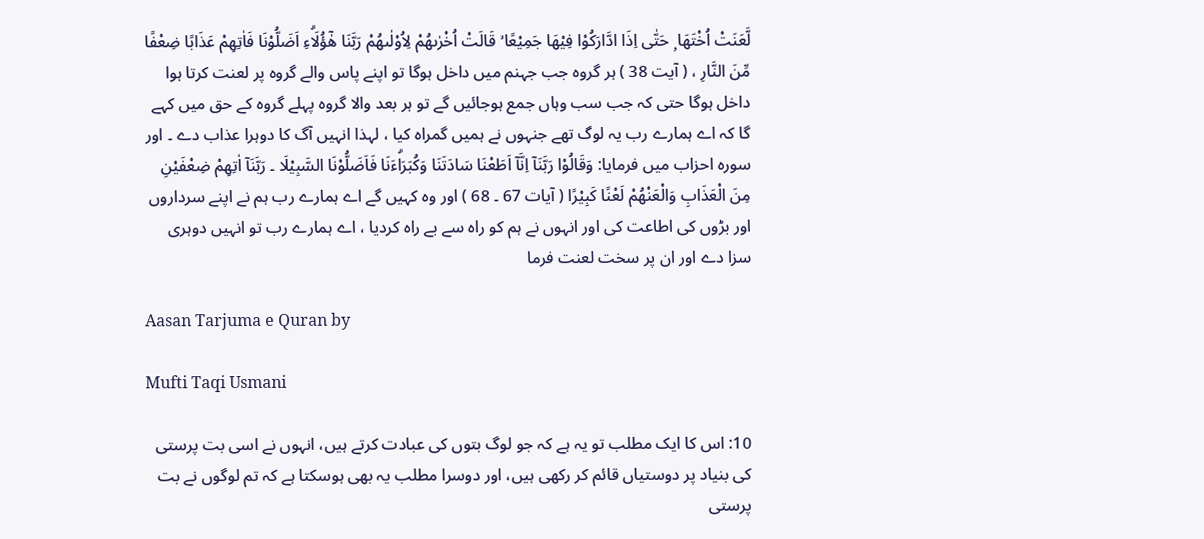لَّعَنَتْ اُخْتَهَا ۭ حَتّٰى اِذَا ادَّارَكُوْا فِيْهَا جَمِيْعًا ۙ قَالَتْ اُخْرٰىهُمْ لِاُوْلٰىهُمْ رَبَّنَا هٰٓؤُلَاۗءِ اَضَلُّوْنَا فَاٰتِهِمْ عَذَابًا ضِعْفًا مِّنَ النَّارِ ، ( آیت 38 ) ہر گروہ جب جہنم میں داخل ہوگا تو اپنے پاس والے گروہ پر لعنت کرتا ہوا داخل ہوگا حتی کہ جب سب وہاں جمع ہوجائیں گے تو ہر بعد والا گروہ پہلے گروہ کے حق میں کہے گا کہ اے ہمارے رب یہ لوگ تھے جنہوں نے ہمیں گمراہ کیا ، لہذا انہیں آگ کا دوہرا عذاب دے ۔ اور سورہ احزاب میں فرمایا: وَقَالُوْا رَبَّنَآ اِنَّآ اَطَعْنَا سَادَتَنَا وَكُبَرَاۗءَنَا فَاَضَلُّوْنَا السَّبِيْلَا ۔ رَبَّنَآ اٰتِهِمْ ضِعْفَيْنِ مِنَ الْعَذَابِ وَالْعَنْهُمْ لَعْنًا كَبِيْرًا ( آیات 67 ۔ 68 ) اور وہ کہیں گے اے ہمارے رب ہم نے اپنے سرداروں اور بڑوں کی اطاعت کی اور انہوں نے ہم کو راہ سے بے راہ کردیا ، اے ہمارے رب تو انہیں دوہری سزا دے اور ان پر سخت لعنت فرما

Aasan Tarjuma e Quran by

Mufti Taqi Usmani

10: اس کا ایک مطلب تو یہ ہے کہ جو لوگ بتوں کی عبادت کرتے ہیں، انہوں نے اسی بت پرستی کی بنیاد پر دوستیاں قائم کر رکھی ہیں، اور دوسرا مطلب یہ بھی ہوسکتا ہے کہ تم لوگوں نے بت پرستی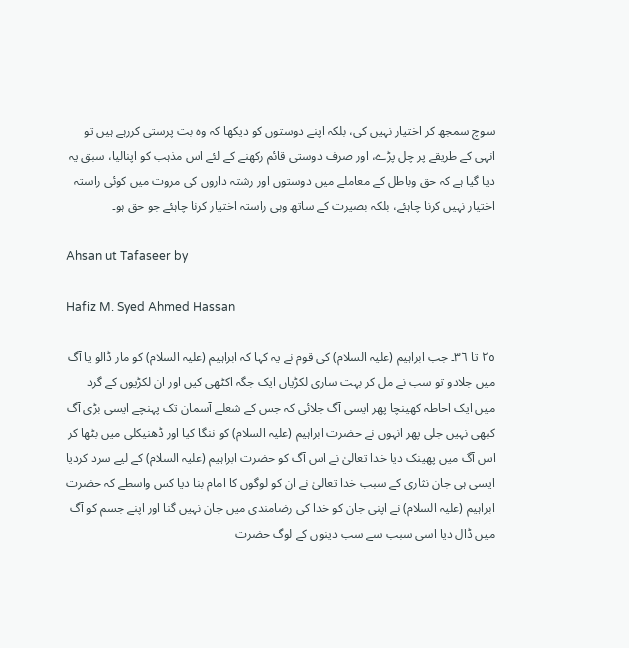سوچ سمجھ کر اختیار نہیں کی، بلکہ اپنے دوستوں کو دیکھا کہ وہ بت پرستی کررہے ہیں تو انہی کے طریقے پر چل پڑے، اور صرف دوستی قائم رکھنے کے لئے اس مذہب کو اپنالیا، سبق یہ دیا گیا ہے کہ حق وباطل کے معاملے میں دوستوں اور رشتہ داروں کی مروت میں کوئی راستہ اختیار نہیں کرنا چاہئے، بلکہ بصیرت کے ساتھ وہی راستہ اختیار کرنا چاہئے جو حق ہو۔

Ahsan ut Tafaseer by

Hafiz M. Syed Ahmed Hassan

٢٥ تا ٣٦۔ جب ابراہیم (علیہ السلام) کی قوم نے یہ کہا کہ ابراہیم (علیہ السلام) کو مار ڈالو یا آگ میں جلادو تو سب نے مل کر بہت ساری لکڑیاں ایک جگہ اکٹھی کیں اور ان لکڑیوں کے گرد میں ایک احاطہ کھینچا پھر ایسی آگ جلائی کہ جس کے شعلے آسمان تک پہنچے ایسی بڑی آگ کبھی نہیں جلی پھر انہوں نے حضرت ابراہیم (علیہ السلام) کو ننگا کیا اور ڈھنیکلی میں بٹھا کر اس آگ میں پھینک دیا خدا تعالیٰ نے اس آگ کو حضرت ابراہیم (علیہ السلام) کے لیے سرد کردیا ایسی ہی جان نثاری کے سبب خدا تعالیٰ نے ان کو لوگوں کا امام بنا دیا کس واسطے کہ حضرت ابراہیم (علیہ السلام) نے اپنی جان کو خدا کی رضامندی میں جان نہیں گنا اور اپنے جسم کو آگ میں ڈال دیا اسی سبب سے سب دینوں کے لوگ حضرت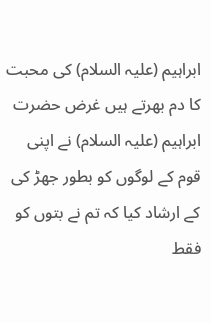ابراہیم (علیہ السلام) کی محبت کا دم بھرتے ہیں غرض حضرت ابراہیم (علیہ السلام) نے اپنی قوم کے لوگوں کو بطور جھڑ کی کے ارشاد کیا کہ تم نے بتوں کو فقط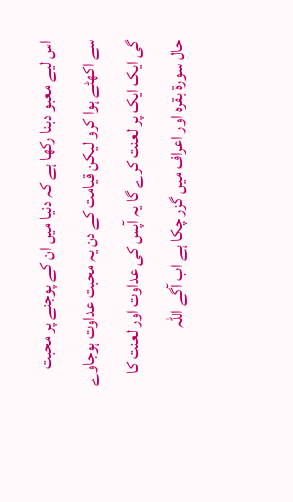اس لیے معبو دبنا رکھا ہے کہ دنیا میں ان کے پوجنے پر محبت سے اکھٹے ہوا کرو لیکن قیامت کے دن یہ محبت عداوت ہوجاوے گی ایک ایک پر لعنت کرے گا یہ آپس کی عداوت اور لعنت کا حال سورة بقرہ اور اعراف میں گزر چکا ہے اب آگے اللہ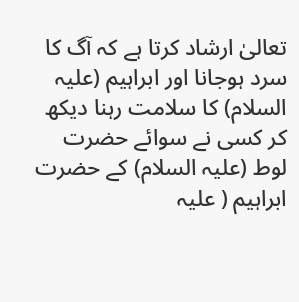تعالیٰ ارشاد کرتا ہے کہ آگ کا سرد ہوجانا اور ابراہیم (علیہ السلام) کا سلامت رہنا دیکھ کر کسی نے سوائے حضرت لوط (علیہ السلام) کے حضرت ابراہیم ( علیہ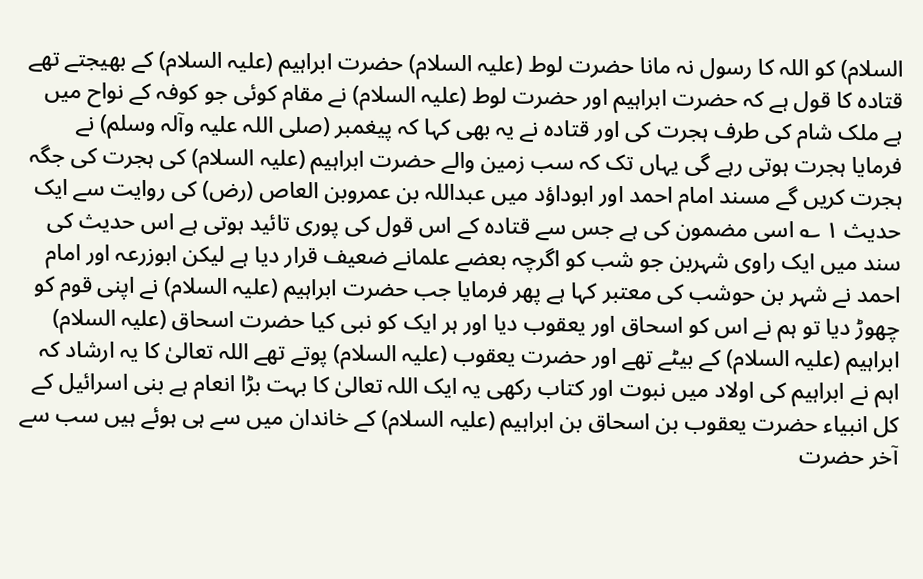السلام) کو اللہ کا رسول نہ مانا حضرت لوط (علیہ السلام) حضرت ابراہیم (علیہ السلام) کے بھیجتے تھے قتادہ کا قول ہے کہ حضرت ابراہیم اور حضرت لوط (علیہ السلام) نے مقام کوئی جو کوفہ کے نواح میں ہے ملک شام کی طرف ہجرت کی اور قتادہ نے یہ بھی کہا کہ پیغمبر (صلی اللہ علیہ وآلہ وسلم) نے فرمایا ہجرت ہوتی رہے گی یہاں تک کہ سب زمین والے حضرت ابراہیم (علیہ السلام) کی ہجرت کی جگہ ہجرت کریں گے مسند امام احمد اور ابوداؤد میں عبداللہ بن عمروبن العاص (رض) کی روایت سے ایک حدیث ١ ؎ اسی مضمون کی ہے جس سے قتادہ کے اس قول کی پوری تائید ہوتی ہے اس حدیث کی سند میں ایک راوی شہربن جو شب کو اگرچہ بعضے علمانے ضعیف قرار دیا ہے لیکن ابوزرعہ اور امام احمد نے شہر بن حوشب کی معتبر کہا ہے پھر فرمایا جب حضرت ابراہیم (علیہ السلام) نے اپنی قوم کو چھوڑ دیا تو ہم نے اس کو اسحاق اور یعقوب دیا اور ہر ایک کو نبی کیا حضرت اسحاق (علیہ السلام) ابراہیم (علیہ السلام) کے بیٹے تھے اور حضرت یعقوب (علیہ السلام) پوتے تھے اللہ تعالیٰ کا یہ ارشاد کہ اہم نے ابراہیم کی اولاد میں نبوت اور کتاب رکھی یہ ایک اللہ تعالیٰ کا بہت بڑا انعام ہے بنی اسرائیل کے کل انبیاء حضرت یعقوب بن اسحاق بن ابراہیم (علیہ السلام) کے خاندان میں سے ہی ہوئے ہیں سب سے آخر حضرت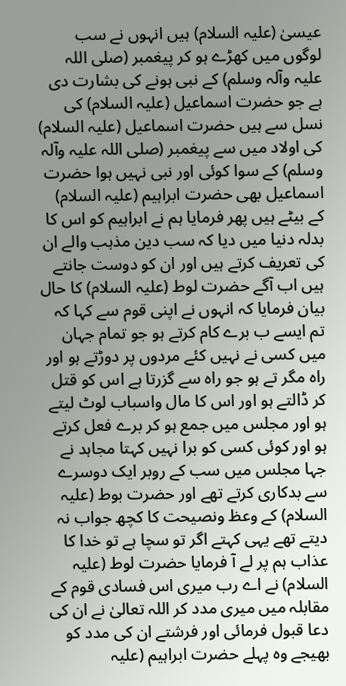عیسیٰ (علیہ السلام) ہیں انہوں نے سب لوگوں میں کھڑے ہو کر پیغمبر (صلی اللہ علیہ وآلہ وسلم) کے نبی ہونے کی بشارت دی ہے جو حضرت اسماعیل (علیہ السلام) کی نسل سے ہیں حضرت اسماعیل (علیہ السلام) کی اولاد میں سے پیغمبر (صلی اللہ علیہ وآلہ وسلم) کے سوا کوئی اور نبی نہیں ہوا حضرت اسماعیل بھی حضرت ابراہیم (علیہ السلام) کے بیٹے ہیں پھر فرمایا ہم نے ابراہیم کو اس کا بدلہ دنیا میں دیا کہ سب دین مذہب والے ان کی تعریف کرتے ہیں اور ان کو دوست جانتے ہیں اب آگے حضرت لوط (علیہ السلام) کا حال بیان فرمایا کہ انہوں نے اپنی قوم سے کہا کہ تم ایسے ب برے کام کرتے ہو جو تمام جہان میں کسی نے نہیں کئے مردوں پر دوڑتے ہو اور راہ مگر تے ہو جو راہ سے گزرتا ہے اس کو قتل کر ڈالتے ہو اور اس کا مال واسباب لوٹ لیتے ہو اور مجلس میں جمع ہو کر برے فعل کرتے ہو اور کوئی کسی کو برا نہیں کہتا مجاہد نے جہا مجلس میں سب کے روبر ایک دوسرے سے بدکاری کرتے تھے اور حضرت بوط (علیہ السلام) کے وعظ ونصیحت کا کچھ جواب نہ دیتے تھے یہی کہتے اگر تو سچا ہے تو خدا کا عذاب ہم پر لے آ فرمایا حضرت لوط (علیہ السلام) نے اے رب میری اس فسادی قوم کے مقابلہ میں میری مدد کر اللہ تعالیٰ نے ان کی دعا قبول فرمائی اور فرشتے ان کی مدد کو بھیجے وہ پہلے حضرت ابراہیم (علیہ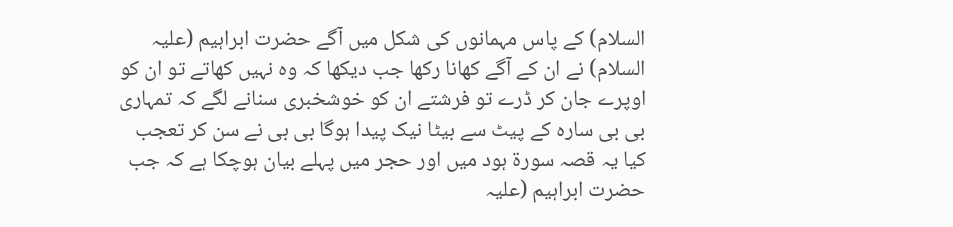السلام) کے پاس مہمانوں کی شکل میں آگے حضرت ابراہیم (علیہ السلام) نے ان کے آگے کھانا رکھا جب دیکھا کہ وہ نہیں کھاتے تو ان کو اوپرے جان کر ڈرے تو فرشتے ان کو خوشخبری سنانے لگے کہ تمہاری بی بی سارہ کے پیٹ سے بیٹا نیک پیدا ہوگا بی بی نے سن کر تعجب کیا یہ قصہ سورة ہود میں اور حجر میں پہلے بیان ہوچکا ہے کہ جب حضرت ابراہیم (علیہ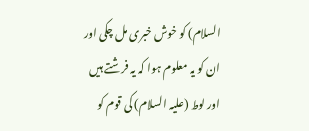السلام) کو خوش خبری مل چکی اور ان کو یہ معلوم ہوا کہ یہ فرشتے ہیں اور لوط (علیہ السلام) کی قوم کو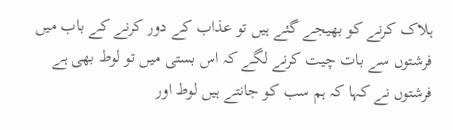ہلاک کرنے کو بھیجے گئے ہیں تو عذاب کے دور کرنے کے باب میں فرشتوں سے بات چیت کرنے لگے کہ اس بستی میں تو لوط بھی ہے فرشتوں نے کہا کہ ہم سب کو جانتے ہیں لوط اور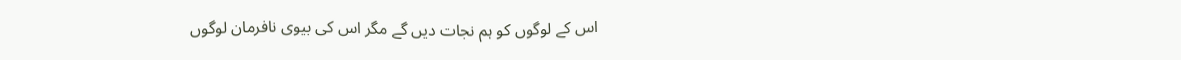اس کے لوگوں کو ہم نجات دیں گے مگر اس کی بیوی نافرمان لوگوں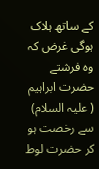کے ساتھ ہلاک ہوگی غرض کہ وہ فرشتے حضرت ابراہیم ( علیہ السلام) سے رخصت ہو کر حضرت لوط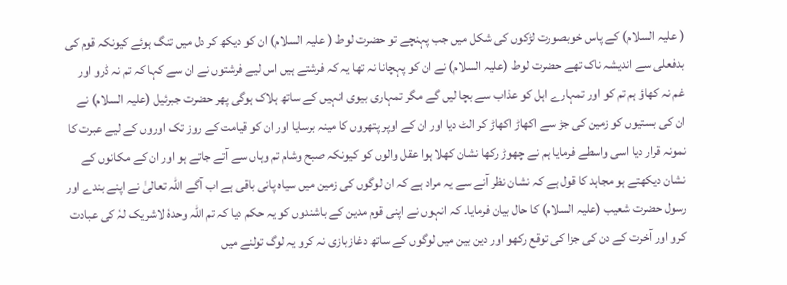( علیہ السلام) کے پاس خوبصورت لڑکوں کی شکل میں جب پہنچے تو حضرت لوط ( علیہ السلام) ان کو دیکھ کر دل میں تنگ ہوئے کیونکہ قوم کی بدفعلی سے اندیشہ ناک تھے حضرت لوط (علیہ السلام) نے ان کو پہچانا نہ تھا یہ کہ فرشتے ہیں اس لیے فرشتوں نے ان سے کہا کہ تم نہ ڈرو اور غم نہ کھاؤ ہم تم کو اور تمہارے اہل کو عذاب سے بچا لیں گے مگر تمہاری بیوی انہیں کے ساتھ ہلاک ہوگی پھر حضرت جبرئیل (علیہ السلام) نے ان کی بستیوں کو زمین کی جڑ سے اکھاڑ اکھاڑ کر الٹ دیا اور ان کے اوپر پتھروں کا مینہ برسایا اور ان کو قیامت کے روز تک اوروں کے لیے عبرت کا نمونہ قرار دیا اسی واسطے فرمایا ہم نے چھوڑ رکھا نشان کھلا ہوا عقل والوں کو کیونکہ صبح وشام تم وہاں سے آتے جاتے ہو اور ان کے مکانوں کے نشان دیکھتے ہو مجاہد کا قول ہے کہ نشان نظر آنے سے یہ مراد ہے کہ ان لوگوں کی زمین میں سیاہ پانی باقی ہے اب آگے اللہ تعالیٰ نے اپنے بندے اور رسول حضرت شعیب (علیہ السلام) کا حال بیان فرمایا۔ کہ انہوں نے اپنی قوم مدین کے باشندوں کو یہ حکم دیا کہ تم اللہ وحدہٗ لاشریک لہٗ کی عبادت کرو اور آخرت کے دن کی جزا کی توقع رکھو اور دین بین میں لوگوں کے ساتھ دغازبازی نہ کرو یہ لوگ تولنے میں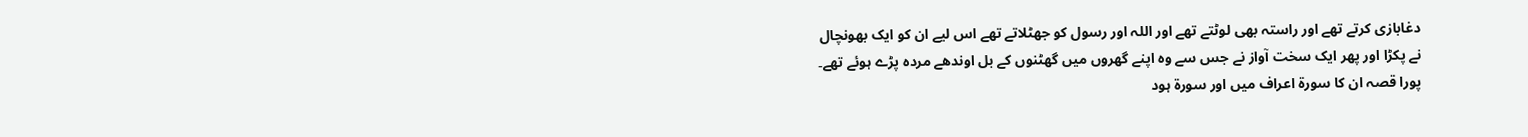دغابازی کرتے تھے اور راستہ بھی لوٹتے تھے اور اللہ اور رسول کو جھٹلاتے تھے اس لیے ان کو ایک بھونچال نے پکڑا اور پھر ایک سخت آواز نے جس سے وہ اپنے گھروں میں گھٹنوں کے بل اوندھے مردہ پڑے ہوئے تھے۔ پورا قصہ ان کا سورة اعراف میں اور سورة ہود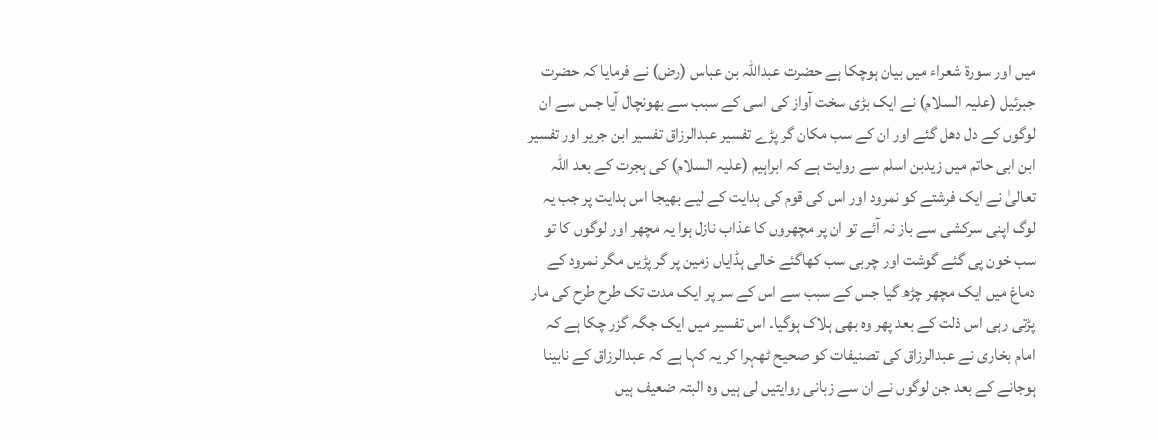میں اور سورة شعراء میں بیان ہوچکا ہے حضرت عبداللہ بن عباس (رض) نے فرمایا کہ حضرت جبرئیل (علیہ السلام) نے ایک بڑی سخت آواز کی اسی کے سبب سے بھونچال آیا جس سے ان لوگوں کے دل دھل گئے اور ان کے سب مکان گر پڑے تفسیر عبدالرزاق تفسیر ابن جریر اور تفسیر ابن ابی حاتم میں زیدبن اسلم سے روایت ہے کہ ابراہیم (علیہ السلام) کی ہجرت کے بعد اللہ تعالیٰ نے ایک فرشتے کو نمرود اور اس کی قوم کی ہدایت کے لیے بھیجا اس ہدایت پر جب یہ لوگ اپنی سرکشی سے باز نہ آئے تو ان پر مچھروں کا عذاب نازل ہوا یہ مچھر اور لوگوں کا تو سب خون پی گئے گوشت اور چربی سب کھاگئے خالی ہڈایاں زمین پر گر پڑیں مگر نمرود کے دماغ میں ایک مچھر چڑھ گیا جس کے سبب سے اس کے سر پر ایک مدت تک طرح طرح کی مار پڑتی رہی اس ذلت کے بعد پھر وہ بھی ہلاک ہوگیا۔ اس تفسیر میں ایک جگہ گزر چکا ہے کہ امام بخاری نے عبدالرزاق کی تصنیفات کو صحیح ٹھہرا کر یہ کہا ہے کہ عبدالرزاق کے نابینا ہوجانے کے بعد جن لوگوں نے ان سے زبانی روایتیں لی ہیں وہ البتہ ضعیف ہیں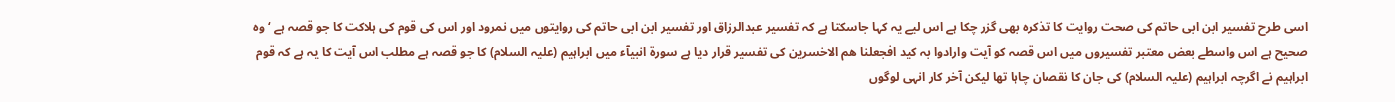اسی طرح تفسیر ابن ابی حاتم کی صحت روایت کا تذکرہ بھی گزر چکا ہے اس لیے یہ کہا جاسکتا ہے کہ تفسیر عبدالرزاق اور تفسیر ابن ابی حاتم کی روایتوں میں نمرود اور اس کی قوم کی ہلاکت کا جو قصہ ہے ‘ وہ صحیح ہے اس واسطے بعض معتبر تفسیروں میں اس قصہ کو آیت وارادوا بہ کید افجعلنا ھم الاخسرین کی تفسیر قرار دیا ہے سورة انبیآء میں ابراہیم (علیہ السلام) کا جو قصہ ہے مطلب اس آیت کا یہ ہے کہ قوم ابراہیم نے اگرچہ ابراہیم (علیہ السلام) کی جان کا نقصان چاہا تھا لیکن آخر کار انہی لوگوں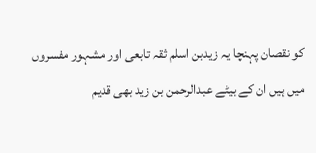کو نقصان پہنچا یہ زیدبن اسلم ثقہ تابعی اور مشہور مفسروں میں ہیں ان کے بیٹے عبدالرحمن بن زید بھی قدیم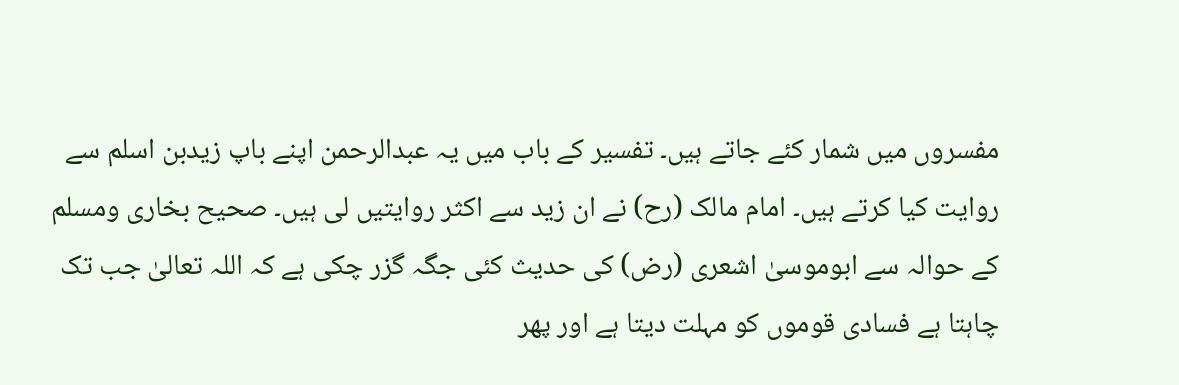مفسروں میں شمار کئے جاتے ہیں۔ تفسیر کے باب میں یہ عبدالرحمن اپنے باپ زیدبن اسلم سے روایت کیا کرتے ہیں۔ امام مالک (رح) نے ان زید سے اکثر روایتیں لی ہیں۔ صحیح بخاری ومسلم کے حوالہ سے ابوموسیٰ اشعری (رض) کی حدیث کئی جگہ گزر چکی ہے کہ اللہ تعالیٰ جب تک چاہتا ہے فسادی قوموں کو مہلت دیتا ہے اور پھر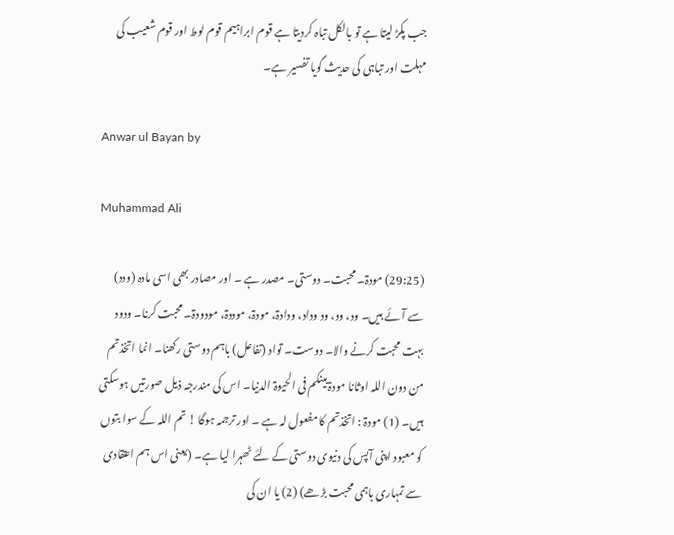جب پکڑ لیتا ہے تو بالکل تباہ کردیتا ہے قوم ابراہیم قوم لوط اور قوم شعیب کی مہلت اور تباہی کی حدیث گویا تفسیر ہے۔

Anwar ul Bayan by

Muhammad Ali

(29:25) مودۃ۔ محبت۔ دوستی۔ مصدر ہے ۔ اور مصادر بھی اسی مادہ (ودد) سے آئے ہیں۔ ود، ود، ود وداد، ودادۃ، مودۃ، موددۃ، مودودۃ۔ محبت کرنا۔ ودود بہت محبت کرنے والا۔ دوست۔ تواد (تفاعل) باہم دوستی رکھنا۔ انما اتخذتم من دون اللہ اوثانا مودۃ بینکم فی الحیوۃ الدنیا۔ اس کی مندرجہ ذیل صورتیں ہوسکتی ہیں۔ (1) مودۃ : اتخذتم کا مفعول لہ ہے ۔ اور ترجمہ ہوگا ! تم اللہ کے سوا بتوں کو معبود اپنی آپس کی دنیوی دوستی کے لئے ٹھہرا لیا ہے۔ (یعنی اس ہم اعتقادی سے تمہاری باہمی محبت بڑھے) (2) یا ان کی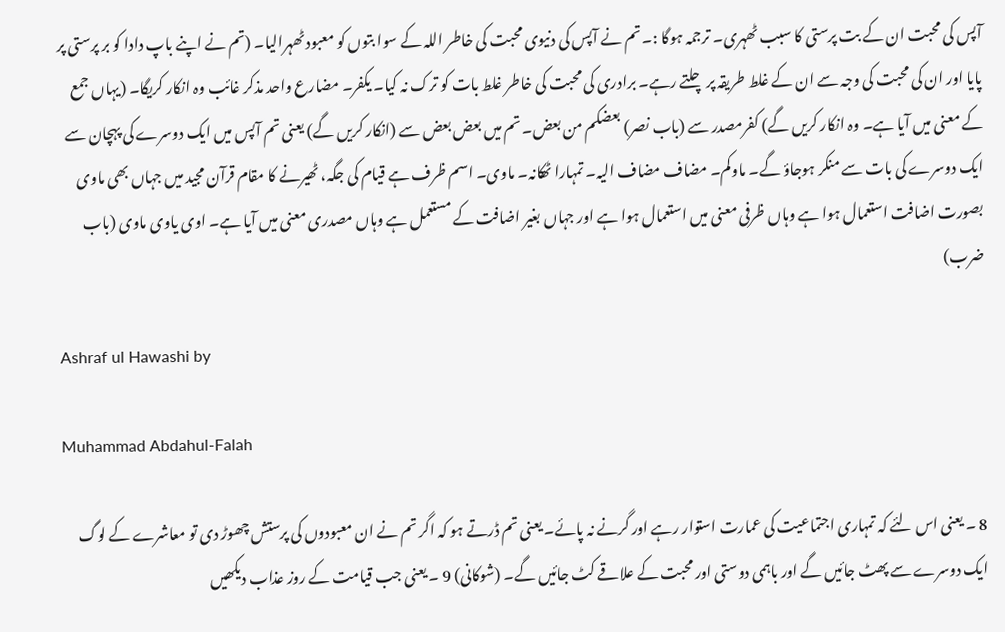آپس کی محبت ان کے بت پرستی کا سبب ٹھہری۔ ترجمہ ہوگا :۔ تم نے آپس کی دنیوی محبت کی خاطر اللہ کے سوا بتوں کو معبود ٹھہرالیا۔ (تم نے اپنے باپ دادا کو بر پرستی پر پایا اور ان کی محبت کی وجہ سے ان کے غلط طریقہ پر چلتے رہے۔ برادری کی محبت کی خاطر غلط بات کو ترک نہ کیا۔ یکفر۔ مضارع واحد مذکر غائب وہ انکار کریگا۔ (یہاں جمع کے معنی میں آیا ہے۔ وہ انکار کریں گے) کفرمصدر سے (باب نصر) بعضکم من بعض۔ تم میں بعض بعض سے (انکار کریں گے) یعنی تم آپس میں ایک دوسرے کی پہچان سے ایک دوسرے کی بات سے منکر ہوجاؤ گے۔ ماوکم۔ مضاف مضاف الیہ۔ تمہارا ٹھکانہ۔ ماوی۔ اسم ظرف ہے قیام کی جگہ، ٹھیرنے کا مقام قرآن مجید میں جہاں بھی ماوی بصورت اضافت استعمال ہوا ہے وہاں ظرفی معنی میں استعمال ہوا ہے اور جہاں بغیر اضافت کے مستعمل ہے وہاں مصدری معنی میں آیا ہے۔ اوی یاوی ماوی (باب ضرب)

Ashraf ul Hawashi by

Muhammad Abdahul-Falah

8 ۔ یعنی اس لئے کہ تمہاری اجتماعیت کی عمارت استوار رہے اور گرنے نہ پائے۔ یعنی تم ڈرتے ہو کہ اگر تم نے ان معبودوں کی پرستش چھوڑ دی تو معاشرے کے لوگ ایک دوسرے سے پھٹ جائیں گے اور باہمی دوستی اور محبت کے علاقے کٹ جائیں گے۔ (شوکانی) 9 ۔ یعنی جب قیامت کے روز عذاب دیکھیں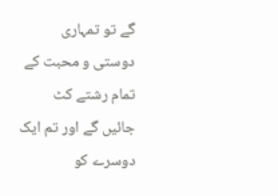گے تو تمہاری دوستی و محبت کے تمام رشتے کٹ جائیں گے اور تم ایک دوسرے کو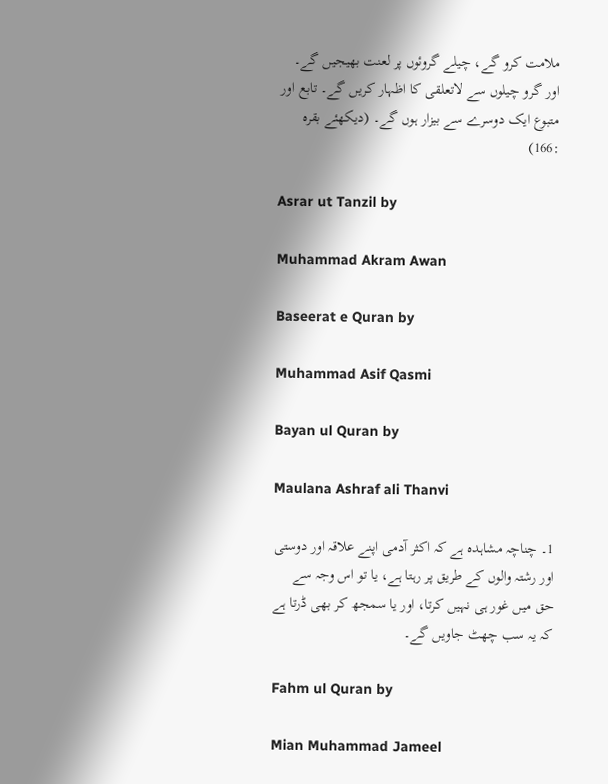ملامت کرو گے، چیلے گروئوں پر لعنت بھیجیں گے۔ اور گرو چیلوں سے لاتعلقی کا اظہار کریں گے۔ تابع اور متبوع ایک دوسرے سے بیزار ہوں گے۔ (دیکھئے بقرہ :166)

Asrar ut Tanzil by

Muhammad Akram Awan

Baseerat e Quran by

Muhammad Asif Qasmi

Bayan ul Quran by

Maulana Ashraf ali Thanvi

1۔ چناچہ مشاہدہ ہے کہ اکثر آدمی اپنے علاقہ اور دوستی اور رشتہ والوں کے طریق پر رہتا ہے، یا تو اس وجہ سے حق میں غور ہی نہیں کرتا، اور یا سمجھ کر بھی ڈرتا ہے کہ یہ سب چھٹ جاویں گے۔

Fahm ul Quran by

Mian Muhammad Jameel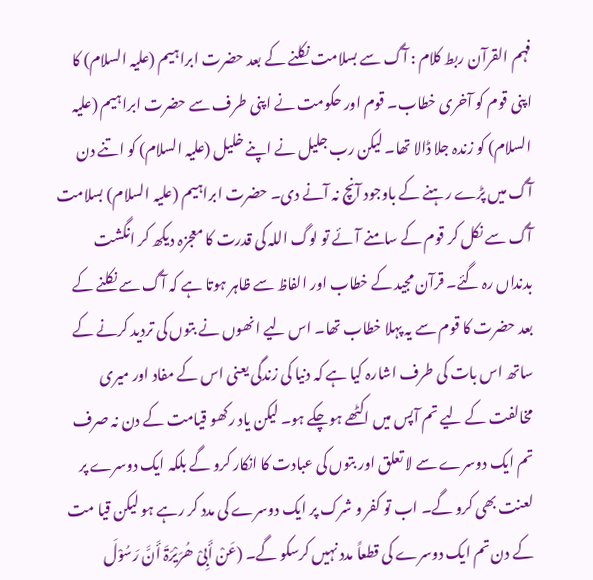فہم القرآن ربط کلام : آگ سے بسلامت نکلنے کے بعد حضرت ابراہیم (علیہ السلام) کا اپنی قوم کو آخری خطاب۔ قوم اور حکومت نے اپنی طرف سے حضرت ابراہیم (علیہ السلام) کو زندہ جلا ڈالا تھا۔ لیکن رب جلیل نے اپنے خلیل (علیہ السلام) کو اتنے دن آگ میں پڑے رہنے کے باوجود آنچ نہ آنے دی۔ حضرت ابراہیم (علیہ السلام) بسلامت آگ سے نکل کر قوم کے سامنے آئے تو لوگ اللہ کی قدرت کا معجزہ دیکھ کر انگشت بدنداں رہ گئے۔ قرآن مجید کے خطاب اور الفاظ سے ظاہر ہوتا ہے کہ آگ سے نکلنے کے بعد حضرت کا قوم سے یہ پہلا خطاب تھا۔ اس لیے انھوں نے بتوں کی تردید کرنے کے ساتھ اس بات کی طرف اشارہ کیا ہے کہ دنیا کی زندگی یعنی اس کے مفاد اور میری مخالفت کے لیے تم آپس میں اکٹھے ہوچکے ہو۔ لیکن یاد رکھو قیامت کے دن نہ صرف تم ایک دوسرے سے لا تعلق اور بتوں کی عبادت کا انکار کرو گے بلکہ ایک دوسرے پر لعنت بھی کرو گے۔ اب تو کفر و شرک پر ایک دوسرے کی مدد کر رہے ہو لیکن قیا مت کے دن تم ایک دوسرے کی قطعاً مدد نہیں کرسکو گے۔ (عَنْ أَبِیْ ھُرَیْرَۃَ أَنَّ رَسُوْلَ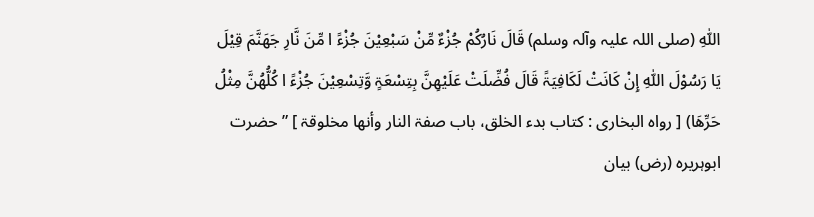اللّٰہِ (صلی اللہ علیہ وآلہ وسلم) قَالَ نَارُکُمْ جُزْءٌ مِّنْ سَبْعِیْنَ جُزْءً ا مِّنَ نَّارِ جَھَنَّمَ قِیْلَ یَا رَسُوْلَ اللّٰہِ إِنْ کَانَتْ لَکَافِیَۃً قَالَ فُضِّلَتْ عَلَیْھِنَّ بِتِسْعَۃٍ وَّتِسْعِیْنَ جُزْءً ا کُلُّھُنَّ مِثْلُ حَرِّھَا) [ رواہ البخاری : کتاب بدء الخلق، باب صفۃ النار وأنھا مخلوقۃ ] ” حضرت ابوہریرہ (رض) بیان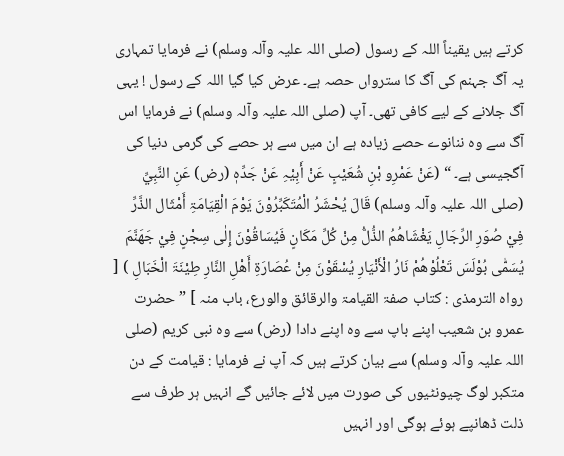کرتے ہیں یقیناً اللہ کے رسول (صلی اللہ علیہ وآلہ وسلم) نے فرمایا تمہاری یہ آگ جہنم کی آگ کا سترواں حصہ ہے۔ عرض کیا گیا اللہ کے رسول ! یہی آگ جلانے کے لیے کافی تھی۔ آپ (صلی اللہ علیہ وآلہ وسلم) نے فرمایا اس آگ سے وہ ننانوے حصے زیادہ ہے ان میں سے ہر حصے کی گرمی دنیا کی آگجیسی ہے۔ “ (عَنْ عَمْرِو بْنِ شُعَیْبٍ عَنْ أَبِیْہِ عَنْ جَدِّہٖ (رض) عَنِ النَّبِيِّ (صلی اللہ علیہ وآلہ وسلم) قَالَ یُحْشَرُ الْمُتَکَبِّرُوْنَ یَوْمَ الْقِیَامَۃِ أَمْثَال الذَّرِّ فِيْ صُوَرِ الرِّجَالِ یَغْشَاھُمُ الذُّلُّ مِنْ کُلِّ مَکَانٍ فَیُسَاقُوْنَ إِلٰی سِجْنٍ فِيْ جَھَنَّمَ یُسَمّٰی بُوْلَسَ تَعْلُوْھُمْ نَارُ الْأَنْیَارِ یُسْقَوْنَ مِنْ عُصَارَۃِ أَھْلِ النَّارِ طِیْنَۃَ الْخَبَالِ ) [ رواہ الترمذی : کتاب صفۃ القیامۃ والرقائق والورع، باب منہ ] ” حضرت عمرو بن شعیب اپنے باپ سے وہ اپنے دادا (رض) سے وہ نبی کریم (صلی اللہ علیہ وآلہ وسلم) سے بیان کرتے ہیں کہ آپ نے فرمایا : قیامت کے دن متکبر لوگ چیونٹیوں کی صورت میں لائے جائیں گے انہیں ہر طرف سے ذلت ڈھانپے ہوئے ہوگی اور انہیں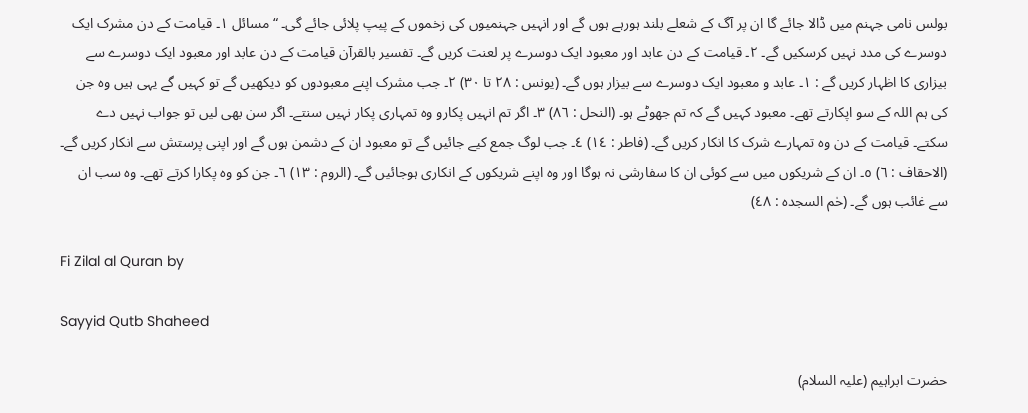بولس نامی جہنم میں ڈالا جائے گا ان پر آگ کے شعلے بلند ہورہے ہوں گے اور انہیں جہنمیوں کی زخموں کے پیپ پلائی جائے گی۔ “ مسائل ١۔ قیامت کے دن مشرک ایک دوسرے کی مدد نہیں کرسکیں گے۔ ٢۔ قیامت کے دن عابد اور معبود ایک دوسرے پر لعنت کریں گے۔ تفسیر بالقرآن قیامت کے دن عابد اور معبود ایک دوسرے سے بیزاری کا اظہار کریں گے : ١۔ عابد و معبود ایک دوسرے سے بیزار ہوں گے۔ (یونس : ٢٨ تا ٣٠) ٢۔ جب مشرک اپنے معبودوں کو دیکھیں گے تو کہیں گے یہی ہیں وہ جن کی ہم اللہ کے سو اپکارتے تھے۔ معبود کہیں گے کہ تم جھوٹے ہو۔ (النحل : ٨٦) ٣۔ اگر تم انہیں پکارو وہ تمہاری پکار نہیں سنتے۔ اگر سن بھی لیں تو جواب نہیں دے سکتے۔ قیامت کے دن وہ تمہارے شرک کا انکار کریں گے۔ (فاطر : ١٤) ٤۔ جب لوگ جمع کیے جائیں گے تو معبود ان کے دشمن ہوں گے اور اپنی پرستش سے انکار کریں گے۔ (الاحقاف : ٦) ٥۔ ان کے شریکوں میں سے کوئی ان کا سفارشی نہ ہوگا اور وہ اپنے شریکوں کے انکاری ہوجائیں گے۔ (الروم : ١٣) ٦۔ جن کو وہ پکارا کرتے تھے۔ وہ سب ان سے غائب ہوں گے۔ (حٰم السجدہ : ٤٨)

Fi Zilal al Quran by

Sayyid Qutb Shaheed

حضرت ابراہیم (علیہ السلام)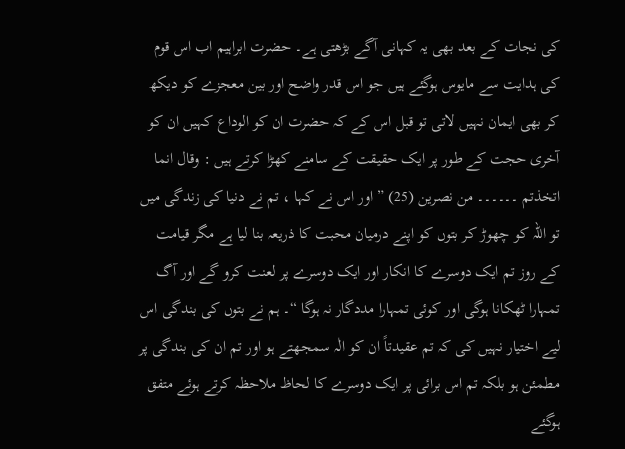کی نجات کے بعد بھی یہ کہانی آگے بڑھتی ہے۔ حضرت ابراہیم اب اس قوم کی ہدایت سے مایوس ہوگئے ہیں جو اس قدر واضح اور بین معجزے کو دیکھ کر بھی ایمان نہیں لاتی تو قبل اس کے کہ حضرت ان کو الوداع کہیں ان کو آخری حجت کے طور پر ایک حقیقت کے سامنے کھڑا کرتے ہیں : وقال انما اتخذتم ۔۔۔۔۔۔ من نصرین (25) ” اور اس نے کہا ، تم نے دنیا کی زندگی میں تو اللہ کو چھوڑ کر بتوں کو اپنے درمیان محبت کا ذریعہ بنا لیا ہے مگر قیامت کے روز تم ایک دوسرے کا انکار اور ایک دوسرے پر لعنت کرو گے اور آگ تمہارا ٹھکانا ہوگی اور کوئی تمہارا مددگار نہ ہوگا “۔ ہم نے بتوں کی بندگی اس لیے اختیار نہیں کی کہ تم عقیدتاً ان کو الٰہ سمجھتے ہو اور تم ان کی بندگی پر مطمئن ہو بلکہ تم اس برائی پر ایک دوسرے کا لحاظ ملاحظہ کرتے ہوئے متفق ہوگئے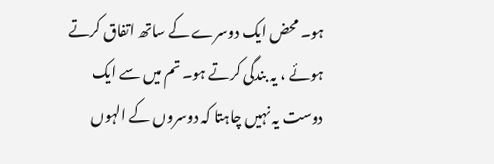ہو۔ محض ایک دوسرے کے ساتھ اتفاق کرتے ہوئے ، یہ بندگی کرتے ہو۔ تم میں سے ایک دوست یہ نہیں چاہتا کہ دوسروں کے الہوں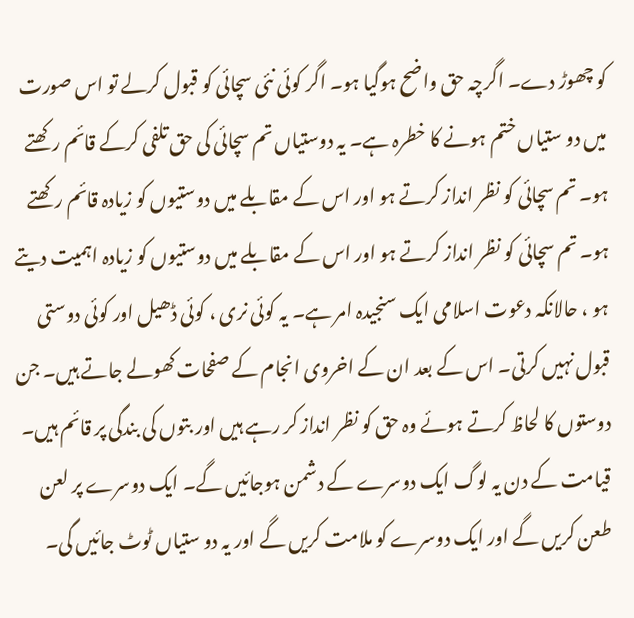کو چھوڑ دے۔ اگرچہ حق واضح ہوگیا ہو۔ اگر کوئی نئی سچائی کو قبول کرلے تو اس صورت میں دو ستیاں ختم ہونے کا خطرہ ہے۔ یہ دوستیاں تم سچائی کی حق تلفی کرکے قائم رکھتے ہو۔ تم سچائی کو نظر انداز کرتے ہو اور اس کے مقابلے میں دوستیوں کو زیادہ قائم رکھتے ہو۔ تم سچائی کو نظر انداز کرتے ہو اور اس کے مقابلے میں دوستیوں کو زیادہ اہمیت دیتے ہو ، حالانکہ دعوت اسلامی ایک سنجیدہ امر ہے۔ یہ کوئی نری ، کوئی ڈھیل اور کوئی دوستی قبول نہیں کرتی۔ اس کے بعد ان کے اخروی انجام کے صفحات کھولے جاتے ہیں۔ جن دوستوں کا لحاظ کرتے ہوئے وہ حق کو نظر انداز کر رہے ہیں اور بتوں کی بندگی پر قائم ہیں۔ قیامت کے دن یہ لوگ ایک دوسرے کے دشمن ہوجائیں گے۔ ایک دوسرے پر لعن طعن کریں گے اور ایک دوسرے کو ملامت کریں گے اور یہ دو ستیاں ٹوٹ جائیں گی۔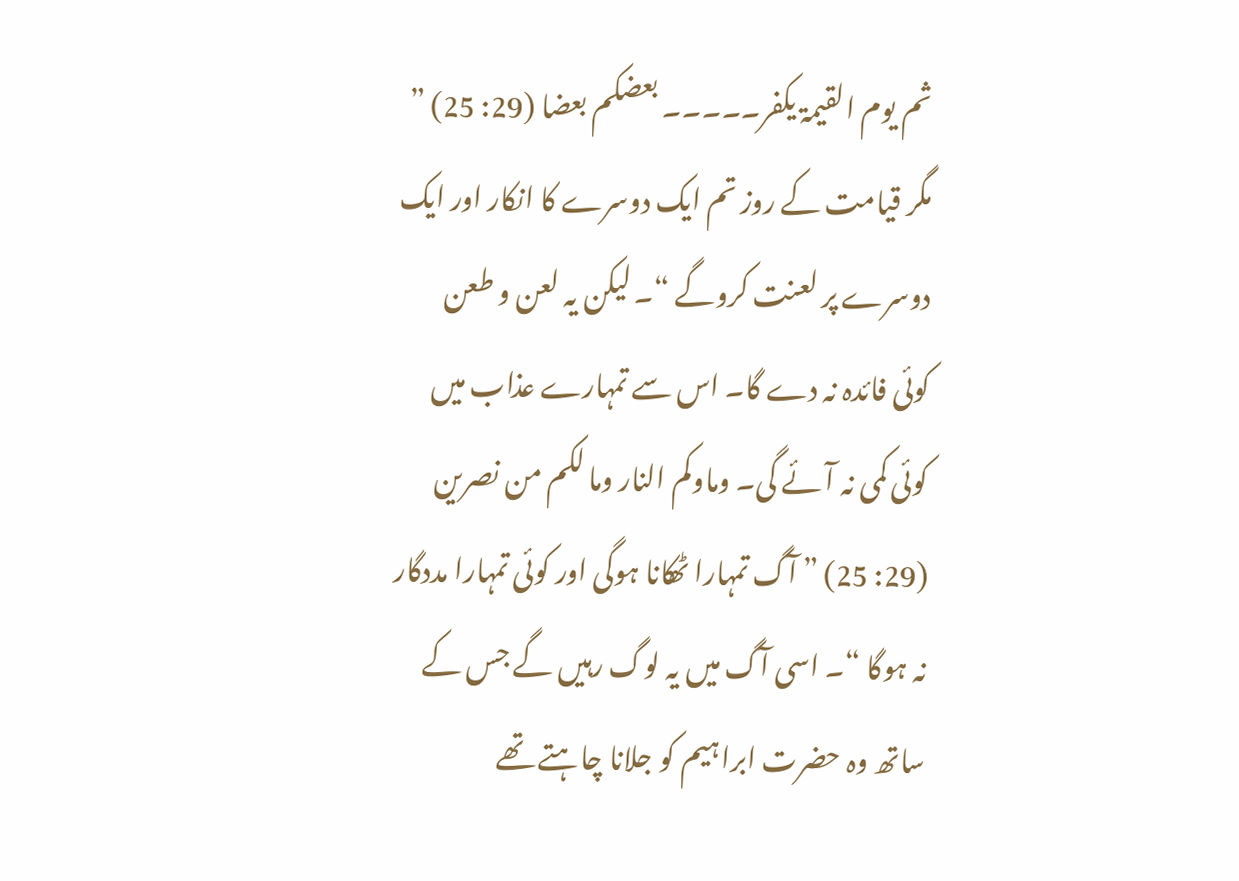ثم یوم القیمۃ یکفر۔۔۔۔۔ بعضکم بعضا (29: 25) ” مگر قیامت کے روز تم ایک دوسرے کا انکار اور ایک دوسرے پر لعنت کروگے “۔ لیکن یہ لعن و طعن کوئی فائدہ نہ دے گا۔ اس سے تمہارے عذاب میں کوئی کمی نہ آئے گی۔ وماوکم النار وما لکم من نصرین (29: 25) ” آگ تمہارا ٹھکانا ہوگی اور کوئی تمہارا مددگار نہ ہوگا “۔ اسی آگ میں یہ لوگ رہیں گے جس کے ساتھ وہ حضرت ابراہیم کو جلانا چاہتے تھے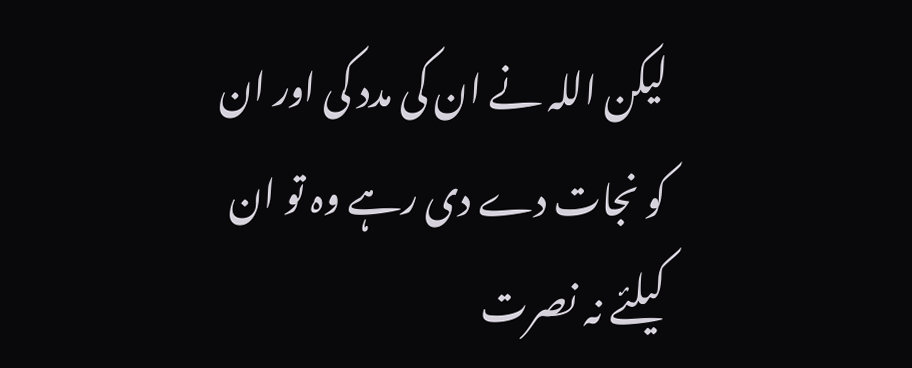لیکن اللہ نے ان کی مدد کی اور ان کو نجات دے دی رہے وہ تو ان کیلئے نہ نصرت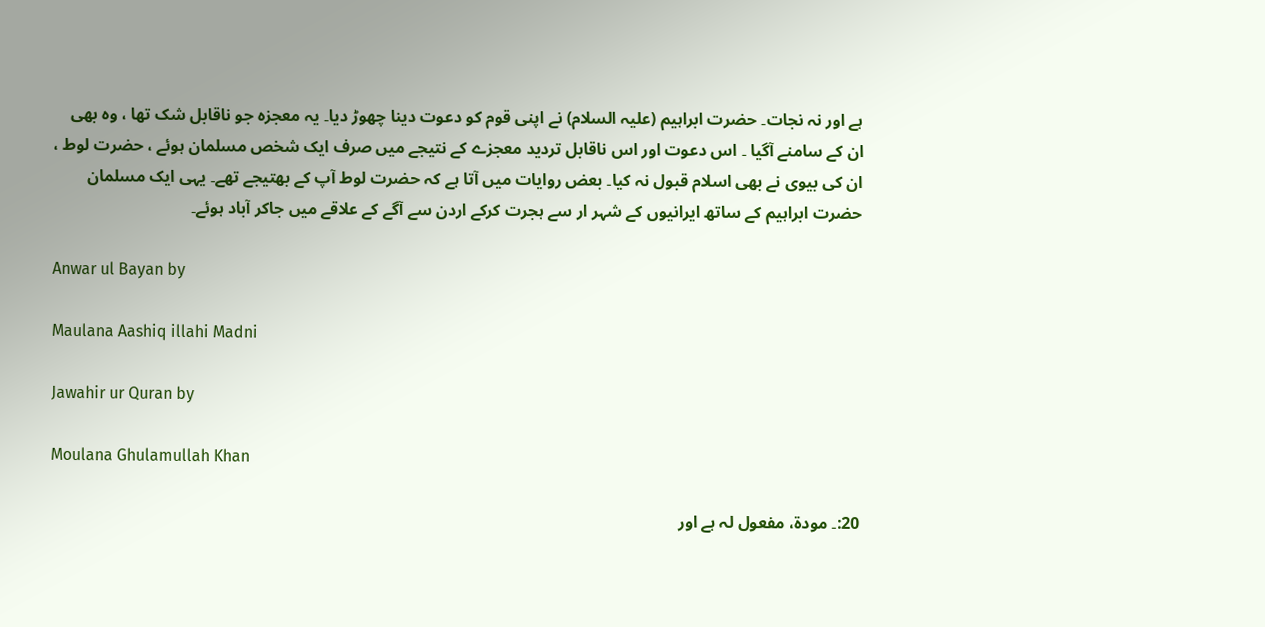ہے اور نہ نجات۔ حضرت ابراہیم (علیہ السلام) نے اپنی قوم کو دعوت دینا چھوڑ دیا۔ یہ معجزہ جو ناقابل شک تھا ، وہ بھی ان کے سامنے آگیا ۔ اس دعوت اور اس ناقابل تردید معجزے کے نتیجے میں صرف ایک شخص مسلمان ہوئے ، حضرت لوط ، ان کی بیوی نے بھی اسلام قبول نہ کیا۔ بعض روایات میں آتا ہے کہ حضرت لوط آپ کے بھتیجے تھے۔ یہی ایک مسلمان حضرت ابراہیم کے ساتھ ایرانیوں کے شہر ار سے ہجرت کرکے اردن سے آگے کے علاقے میں جاکر آباد ہوئے۔

Anwar ul Bayan by

Maulana Aashiq illahi Madni

Jawahir ur Quran by

Moulana Ghulamullah Khan

20:۔ مودۃ، مفعول لہ ہے اور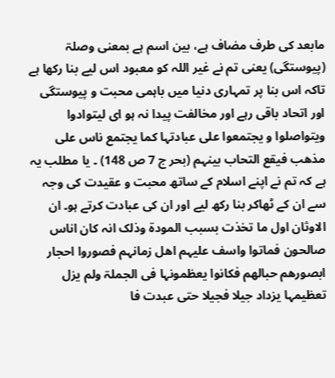مابعد کی طرف مضاف ہے، بین اسم ہے بمعنی وصلۃ (پیوستگی) یعنی تم نے غیر اللہ کو معبود اس لیے بنا رکھا ہے تاکہ اس بنا پر تمہاری دنیا میں باہمی محبت و پیوستگی اور اتحاد باقی رہے اور مخالفت پیدا نہ ہو ای لیتوادوا ویتواصلوا و یجتمعوا علی عبادتہا کما یجتمع ناس علی مذھب فیقع التحاب بینہم (بحر ج 7 ص 148) ۔ یا مطلب یہ ہے کہ تم نے اپنے اسلام کے ساتھ محبت و عقیدت کی وجہ سے ان کے ٹھاکر بنا رکھ لیے اور ان کی عبادت کرتے ہو۔ ان الاوثان اول ما تخذت بسبب المودۃ وذلک انہ کان اناس صالحون فماتوا واسف علیہم اھل زمانہم فصوروا احجار ابصورھم حبالھم فکانوا یعظمونہا فی الجملۃ ولم یزل تعظیمہا یزداد جیلا فجیلا حتی عبدت فا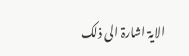الایۃ اشارۃ الی ذلک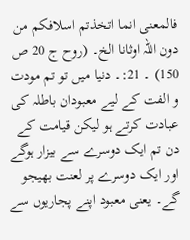فالمعنی انما اتخذتم اسلافکم من دون اللہ اوثانا الخ۔ (روح ج 20 ص 150) ۔ 21:۔ دنیا میں تو تم مودت و الفت کے لیے معبودان باطلہ کی عبادت کرتے ہو لیکن قیامت کے دن تم ایک دوسرے سے بیزار ہوگے اور ایک دوسرے پر لعنت بھیجو گے۔ یعنی معبود اپنے پجاریوں سے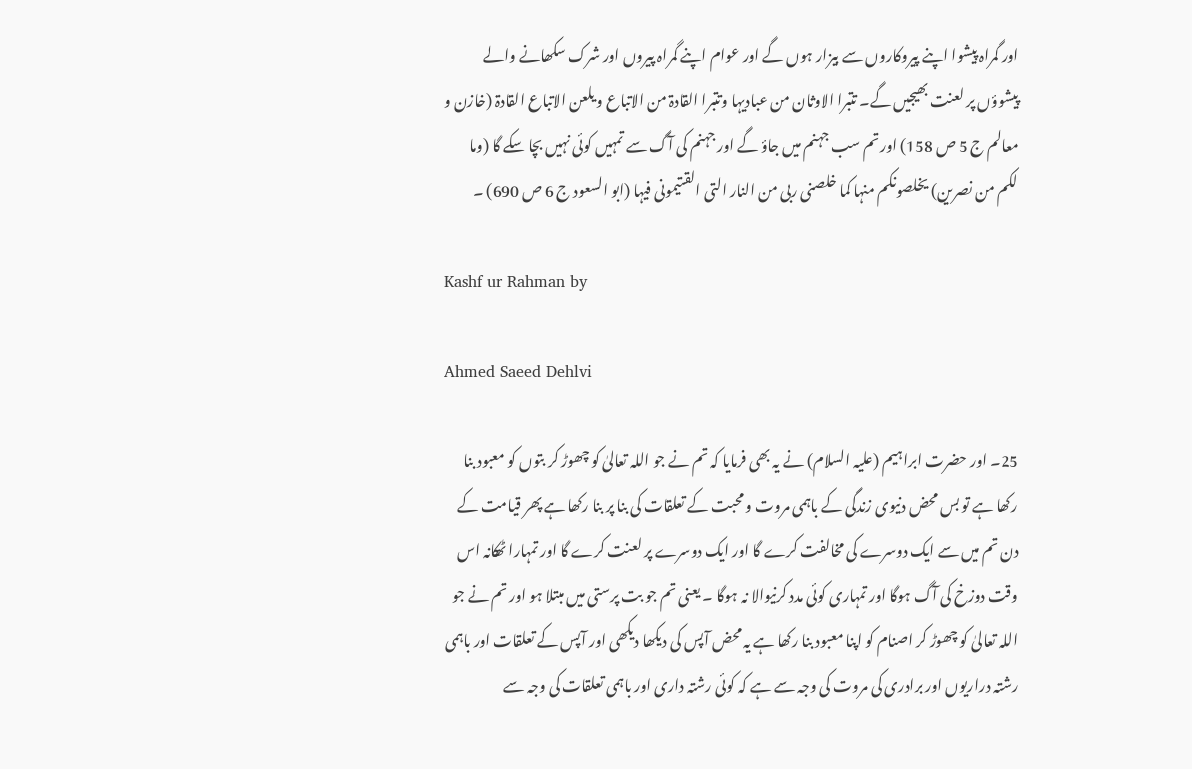اور گمراہ پیشوا اپنے پیروکاروں سے بیزار ہوں گے اور عوام اپنے گمراہ پیروں اور شرک سکھانے والے پیشوؤں پر لعنت بھیجیں گے۔ تتبرا الاوثان من عبادیہا وتتبرا القادۃ من الاتباع و یلعن الاتباع القادۃ (خازن و معالم ج 5 ص 158) اور تم سب جہنم میں جاؤ گے اور جہنم کی آگ سے تمہیں کوئی نہیں بچا سکے گا (وما لکم من نصرین) یخلصونکم منہا کما خلصنی ربی من النار التی القتیمونی فیہا (ابو السعود ج 6 ص 690) ۔

Kashf ur Rahman by

Ahmed Saeed Dehlvi

25۔ اور حضرت ابراہیم (علیہ السلام) نے یہ بھی فرمایا کہ تم نے جو اللہ تعالیٰ کو چھوڑ کر بتوں کو معبود بنا رکھا ہے تو بس محض دنیوی زندگی کے باہمی مروت و محبت کے تعلقات کی بنا پر بنا رکھا ہے پھر قیامت کے دن تم میں سے ایک دوسرے کی مخالفت کرے گا اور ایک دوسرے پر لعنت کرے گا اور تمہارا ٹھکانہ اس وقت دوزخ کی آگ ہوگا اور تمہاری کوئی مدد کرنیوالا نہ ہوگا ۔ یعنی تم جو بت پرستی میں مبتلا ہو اور تم نے جو اللہ تعالیٰ کو چھوڑ کر اصنام کو اپنا معبود بنا رکھا ہے یہ محض آپس کی دیکھا دیکھی اور آپس کے تعلقات اور باہمی رشتہ دراریوں اور برادری کی مروت کی وجہ سے ہے کہ کوئی رشتہ داری اور باہمی تعلقات کی وجہ سے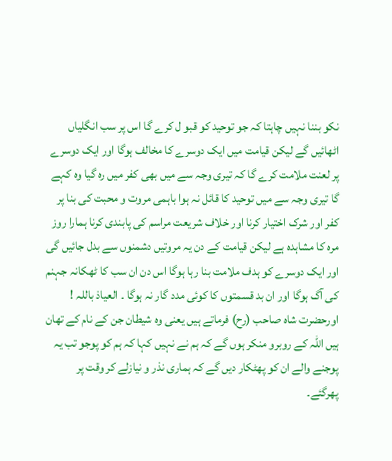نکو بننا نہیں چاہتا کہ جو توحید کو قبو ل کرے گا اس پر سب انگلیاں اٹھائیں گے لیکن قیامت میں ایک دوسرے کا مخالف ہوگا اور ایک دوسرے پر لعنت ملامت کرے گا کہ تیری وجہ سے میں بھی کفر میں رہ گیا وہ کہے گا تیری وجہ سے میں توحید کا قائل نہ ہوا باہمی مروت و محبت کی بنا پر کفر اور شرک اختیار کرنا اور خلاف شریعت مراسم کی پابندی کرنا ہمارا روز مرہ کا مشاہدہ ہے لیکن قیامت کے دن یہ مروتیں دشمنوں سے بدل جائیں گی اور ایک دوسرے کو ہدف ملامت بنا رہا ہوگا اس دن ان سب کا ٹھکانہ جہنم کی آگ ہوگا اور ان بد قسمتوں کا کوئی مدد گار نہ ہوگا ۔ العیاذ باللہ ! اورحضرت شاہ صاحب (رح) فرماتے ہیں یعنی وہ شیطان جن کے نام کے تھان ہیں اللہ کے روبرو منکر ہوں گے کہ ہم نے نہیں کہا کہ ہم کو پوجو تب یہ پوجنے والے ان کو پھٹکار دیں گے کہ ہماری نذر و نیازلے کر وقت پر پھرگئے۔